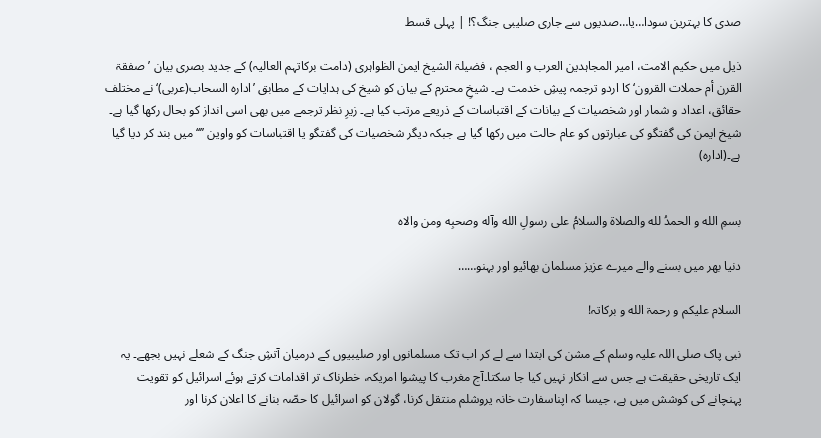صدی کا بہترین سودا…یا…صدیوں سے جاری صلیبی جنگ؟! | پہلی قسط

ذیل میں حکیم الامت، امیر المجاہدین العرب و العجم ، فضیلۃ الشیخ ایمن الظواہری (دامت برکاتہم العالیہ) کے جدید بصری بیان ’صفقۃ القرن أم حملات القرون‘ کا اردو ترجمہ پیشِ خدمت ہے۔ شیخِ محترم کے بیان کو شیخ کی ہدایات کے مطابق ’ادارہ السحاب(عربی)‘ نے مختلف حقائق، اعداد و شمار اور شخصیات کے بیانات کے اقتباسات کے ذریعے مرتب کیا ہے۔ زیرِ نظر ترجمے میں بھی اسی انداز کو بحال رکھا گیا ہے۔ شیخ ایمن کی گفتگو کی عبارتوں کو عام حالت میں رکھا گیا ہے جبکہ دیگر شخصیات کی گفتگو یا اقتباسات کو واوین ’’‘‘ میں بند کر دیا گیا ہے۔(ادارہ)


بسمِ الله و الحمدُ لله والصلاة والسلامُ علی رسولِ الله وآله وصحبِه ومن والاہ

دنیا بھر میں بسنے والے میرے عزیز مسلمان بھائیو اور بہنو……

السلام علیکم و رحمۃ الله و برکاتہ!

نبی پاک صلی اللہ علیہ وسلم کے مشن کی ابتدا سے لے کر اب تک مسلمانوں اور صلیبیوں کے درمیان آتشِ جنگ کے شعلے نہیں بجھے۔ یہ ایک تاریخی حقیقت ہے جس سے انکار نہیں کیا جا سکتا۔آج مغرب کا پیشوا امریکہ، خطرناک تر اقدامات کرتے ہوئے اسرائیل کو تقویت پہنچانے کی کوشش میں ہے، جیسا کہ اپناسفارت خانہ یروشلم منتقل کرنا، گولان کو اسرائیل کا حصّہ بنانے کا اعلان کرنا اور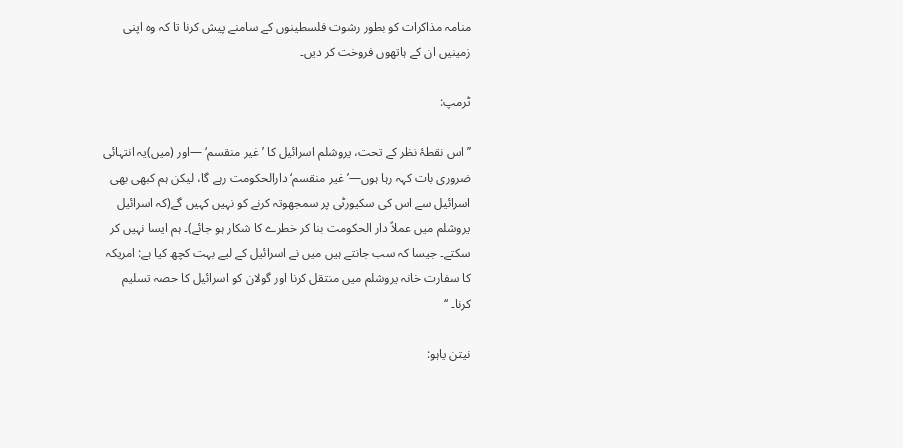منامہ مذاکرات کو بطور رشوت فلسطینوں کے سامنے پیش کرنا تا کہ وہ اپنی زمینیں ان کے ہاتھوں فروخت کر دیں۔

ٹرمپ:

’’ اس نقطۂ نظر کے تحت، یروشلم اسرائیل کا ’غیر منقسم‘ —اور (میں)یہ انتہائی ضروری بات کہہ رہا ہوں—’غیر منقسم‘ دارالحکومت رہے گا، لیکن ہم کبھی بھی اسرائیل سے اس کی سکیورٹی پر سمجھوتہ کرنے کو نہیں کہیں گے(کہ اسرائیل یروشلم میں عملاً دار الحکومت بنا کر خطرے کا شکار ہو جائے)۔ ہم ایسا نہیں کر سکتے۔ جیسا کہ سب جانتے ہیں میں نے اسرائیل کے لیے بہت کچھ کیا ہے: امریکہ کا سفارت خانہ یروشلم میں منتقل کرنا اور گولان کو اسرائیل کا حصہ تسلیم کرنا۔ ‘‘

نیتن یاہو: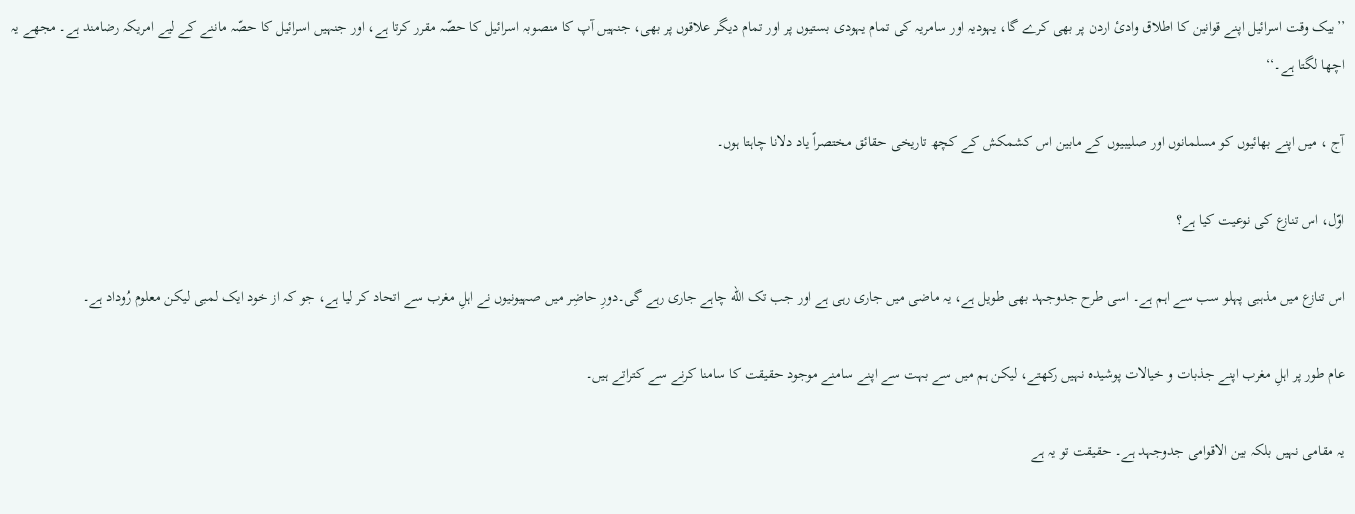’’بیک وقت اسرائیل اپنے قوانین کا اطلاق وادیٔ اردن پر بھی کرے گا، یہودیہ اور سامریہ کی تمام یہودی بستیوں پر اور تمام دیگر علاقوں پر بھی، جنہیں آپ کا منصوبہ اسرائیل کا حصّہ مقرر کرتا ہے، اور جنہیں اسرائیل کا حصّہ ماننے کے لیے امریکہ رضامند ہے۔ مجھے یہ اچھا لگتا ہے۔‘‘

آج ، میں اپنے بھائیوں کو مسلمانوں اور صلیبیوں کے مابین اس کشمکش کے کچھ تاریخی حقائق مختصراً یاد دلانا چاہتا ہوں۔

اوّل، اس تنازع کی نوعیت کیا ہے؟

اس تنازع میں مذہبی پہلو سب سے اہم ہے۔ اسی طرح جدوجہد بھی طویل ہے، یہ ماضی میں جاری رہی ہے اور جب تک الله چاہے جاری رہے گی۔دورِ حاضِر میں صہیونیوں نے اہلِ مغرب سے اتحاد کر لیا ہے، جو کہ از خود ایک لمبی لیکن معلوم رُوداد ہے۔

عام طور پر اہلِ مغرب اپنے جذبات و خیالات پوشیدہ نہیں رکھتے، لیکن ہم میں سے بہت سے اپنے سامنے موجود حقیقت کا سامنا کرنے سے کتراتے ہیں۔

یہ مقامی نہیں بلکہ بین الاقوامی جدوجہد ہے۔ حقیقت تو یہ ہے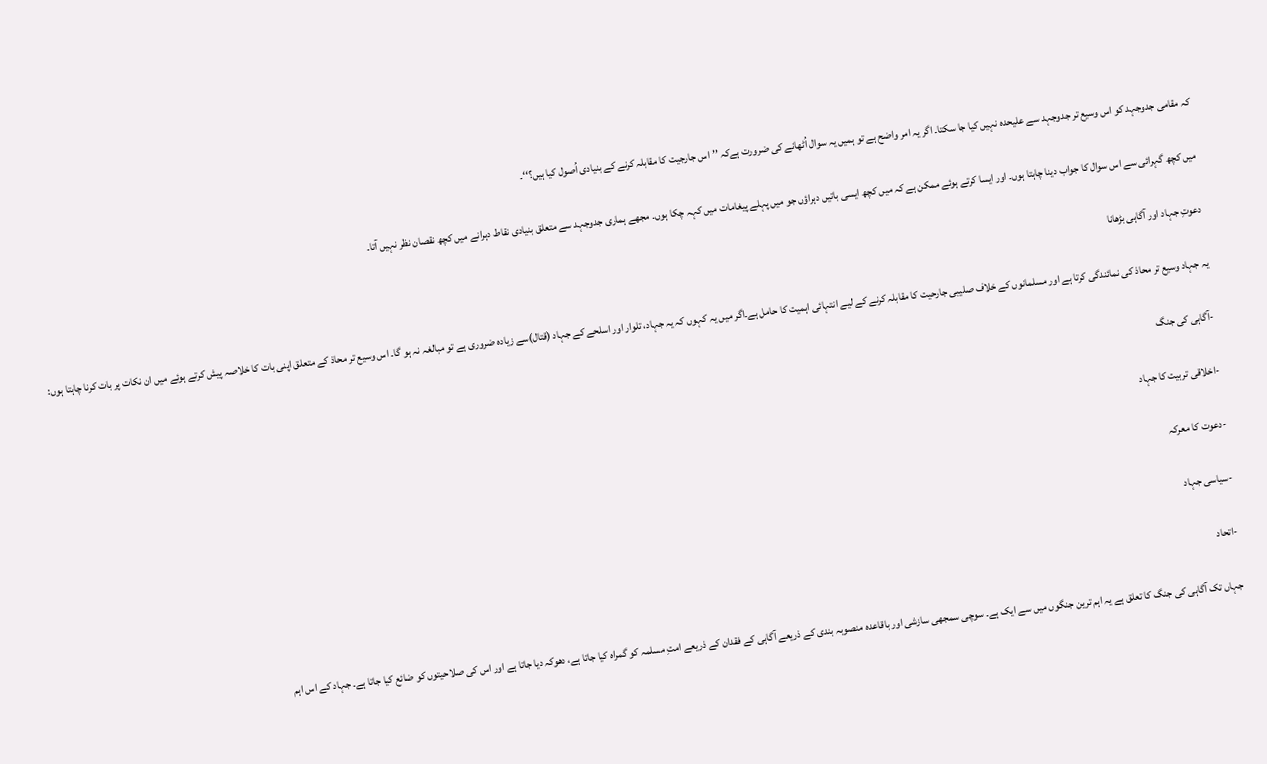کہ مقامی جدوجہد کو اس وسیع تر جدوجہد سے علیحدہ نہیں کیا جا سکتا۔ اگر یہ امر واضح ہے تو ہمیں یہ سوال اُٹھانے کی ضرورت ہےکہ ’’اس جارجیت کا مقابلہ کرنے کے بنیادی اُصول کیا ہیں؟‘‘۔

میں کچھ گہرائی سے اس سوال کا جواب دینا چاہتا ہوں۔ اور ایسا کرتے ہوئے ممکن ہے کہ میں کچھ ایسی باتیں دہراؤں جو میں پہلے پیغامات میں کہہ چکا ہوں۔ مجھے ہماری جدوجہد سے متعلق بنیادی نقاط دہرانے میں کچھ نقصان نظر نہیں آتا۔

دعوتِ جہاد اور آگاہی بڑھانا

یہ جہاد وسیع تر محاذ کی نمائندگی کرتا ہے اور مسلمانوں کے خلاف صلیبی جارحیت کا مقابلہ کرنے کے لیے انتہائی اہمیت کا حامل ہے۔اگر میں یہ کہوں کہ یہ جہاد، تلوار اور اسلحے کے جہاد (قتال)سے زیادہ ضروری ہے تو مبالغہ نہ ہو گا۔ اس وسیع تر محاذ کے متعلق اپنی بات کا خلاصہ پیش کرتے ہوئے میں ان نکات پر بات کرنا چاہتا ہوں:

-آگاہی کی جنگ

-اخلاقی تربیت کا جہاد

-دعوت کا معرکہ

-سیاسی جہاد

-اتحاد

جہاں تک آگاہی کی جنگ کا تعلق ہے یہ اہم ترین جنگوں میں سے ایک ہے۔ سوچی سمجھی سازشی اور باقاعدہ منصوبہ بندی کے ذریعے آگاہی کے فقدان کے ذریعے امتِ مسلمہ کو گمراہ کیا جاتا ہے، دھوکہ دیا جاتا ہے اور اس کی صلاحیتوں کو ضائع کیا جاتا ہے۔ جہاد کے اس اہم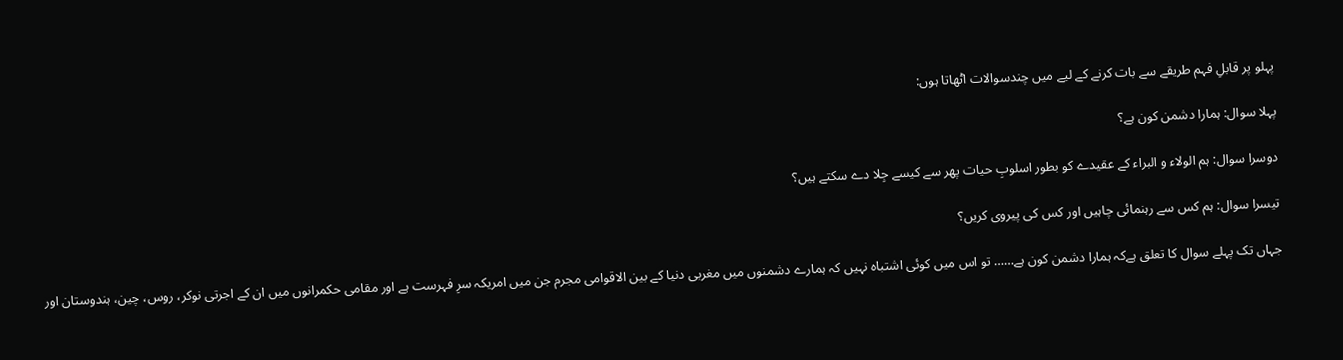پہلو پر قابلِ فہم طریقے سے بات کرنے کے لیے میں چندسوالات اٹھاتا ہوں:

پہلا سوال: ہمارا دشمن کون ہے؟

دوسرا سوال: ہم الولاء و البراء کے عقیدے کو بطور اسلوبِ حیات پھر سے کیسے جِلا دے سکتے ہیں؟

تیسرا سوال: ہم کس سے رہنمائی چاہیں اور کس کی پیروی کریں؟

جہاں تک پہلے سوال کا تعلق ہےکہ ہمارا دشمن کون ہے…… تو اس میں کوئی اشتباہ نہیں کہ ہمارے دشمنوں میں مغربی دنیا کے بین الاقوامی مجرم جن میں امریکہ سرِ فہرست ہے اور مقامی حکمرانوں میں ان کے اجرتی نوکر، روس، چین، ہندوستان اور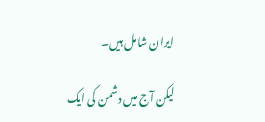ایران شامل ہیں۔

لیکن آج میں دشمن کی ایک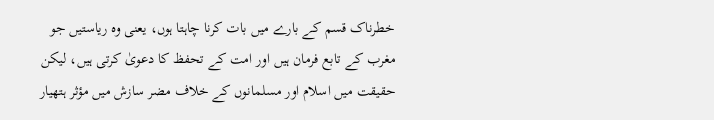خطرناک قسم کے بارے میں بات کرنا چاہتا ہوں، یعنی وہ ریاستیں جو مغرب کے تابع فرمان ہیں اور امت کے تحفظ کا دعویٰ کرتی ہیں، لیکن حقیقت میں اسلام اور مسلمانوں کے خلاف مضر سازش میں مؤثر ہتھیار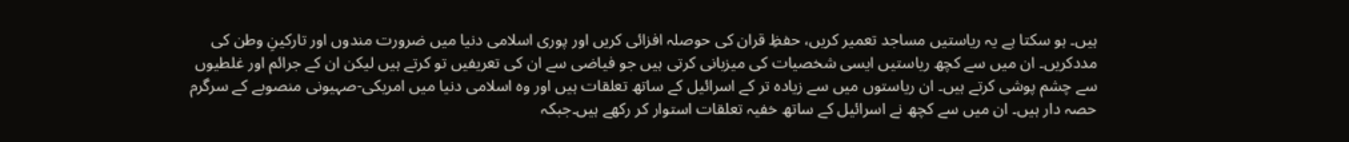ہیں۔ ہو سکتا ہے یہ ریاستیں مساجد تعمیر کریں، حفظِ قران کی حوصلہ افزائی کریں اور پوری اسلامی دنیا میں ضرورت مندوں اور تارکینِ وطن کی مددکریں۔ ان میں سے کچھ ریاستیں ایسی شخصیات کی میزبانی کرتی ہیں جو فیاضی سے ان کی تعریفیں تو کرتے ہیں لیکن ان کے جرائم اور غلطیوں سے چشم پوشی کرتے ہیں۔ ان ریاستوں میں سے زیادہ تر کے اسرائیل کے ساتھ تعلقات ہیں اور وہ اسلامی دنیا میں امریکی-صہیونی منصوبے کے سرگرم حصہ دار ہیں۔ ان میں سے کچھ نے اسرائیل کے ساتھ خفیہ تعلقات استوار کر رکھے ہیں۔جبکہ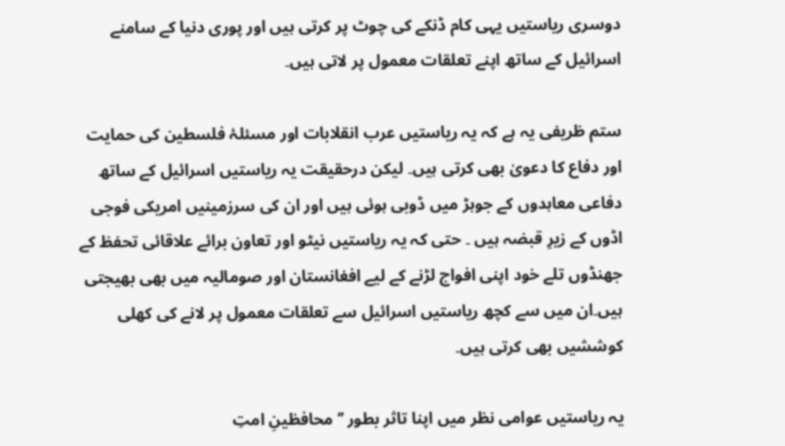دوسری ریاستیں یہی کام ڈنکے کی چوٹ پر کرتی ہیں اور پوری دنیا کے سامنے اسرائیل کے ساتھ اپنے تعلقات معمول پر لاتی ہیں۔

ستم ظریفی یہ ہے کہ یہ ریاستیں عرب انقلابات اور مسئلۂ فلسطین کی حمایت اور دفاع کا دعویٰ بھی کرتی ہیں۔ لیکن درحقیقت یہ ریاستیں اسرائیل کے ساتھ دفاعی معاہدوں کے جوہڑ میں ڈوبی ہوئی ہیں اور ان کی سرزمینیں امریکی فوجی اڈوں کے زیرِ قبضہ ہیں ۔ حتی کہ یہ ریاستیں نیٹو اور تعاون برائے علاقائی تحفظ کے جھنڈوں تلے خود اپنی افواج لڑنے کے لیے افغانستان اور صومالیہ میں بھی بھیجتی ہیں۔ان میں سے کچھ ریاستیں اسرائیل سے تعلقات معمول پر لانے کی کھلی کوششیں بھی کرتی ہیں۔

یہ ریاستیں عوامی نظر میں اپنا تاثر بطور ’’محافظینِ امتِ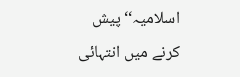اسلامیہ‘‘پیش کرنے میں انتہائی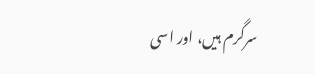سرگرم ہیں، اور اسی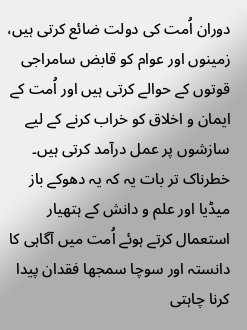دوران اُمت کی دولت ضائع کرتی ہیں، زمینوں اور عوام کو قابض سامراجی قوتوں کے حوالے کرتی ہیں اور اُمت کے ایمان و اخلاق کو خراب کرنے کے لیے سازشوں پر عمل درآمد کرتی ہیں۔ خطرناک تر بات یہ کہ یہ دھوکے باز میڈیا اور علم و دانش کے ہتھیار استعمال کرتے ہوئے اُمت میں آگاہی کا دانستہ اور سوچا سمجھا فقدان پیدا کرنا چاہتی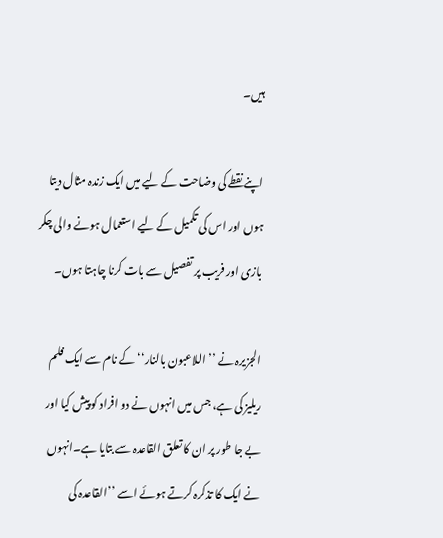ہیں۔

اپنے نقطے کی وضاحت کے لیے میں ایک زندہ مثال دیتا ہوں اور اس کی تکمیل کے لیے استعمال ہونے والی چکر بازی اور فریب پر تفصیل سے بات کرنا چاہتا ہوں۔

الجزیرہ نے ’’اللاعبون بالنار‘‘کے نام سے ایک فلم ریلیز کی ہے، جس میں انہوں نے دو افراد کو پیش کیا اور بے جا طور پر ان کا تعلق القاعدہ سے بتایا ہے۔انہوں نے ایک کا تذکرہ کرتے ہوئے اسے ’’القاعدہ کی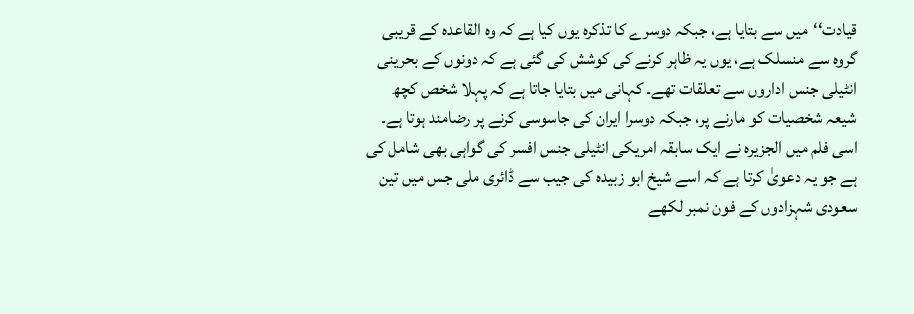قیادت‘‘میں سے بتایا ہے، جبکہ دوسرے کا تذکرہ یوں کیا ہے کہ وہ القاعدہ کے قریبی گروہ سے منسلک ہے، یوں یہ ظاہر کرنے کی کوشش کی گئی ہے کہ دونوں کے بحرینی انٹیلی جنس اداروں سے تعلقات تھے۔ کہانی میں بتایا جاتا ہے کہ پہلا شخص کچھ شیعہ شخصیات کو مارنے پر، جبکہ دوسرا ایران کی جاسوسی کرنے پر رضامند ہوتا ہے۔ اسی فلم میں الجزیرہ نے ایک سابقہ امریکی انٹیلی جنس افسر کی گواہی بھی شامل کی ہے جو یہ دعویٰ کرتا ہے کہ اسے شیخ ابو زبیدہ کی جیب سے ڈائری ملی جس میں تین سعودی شہزادوں کے فون نمبر لکھے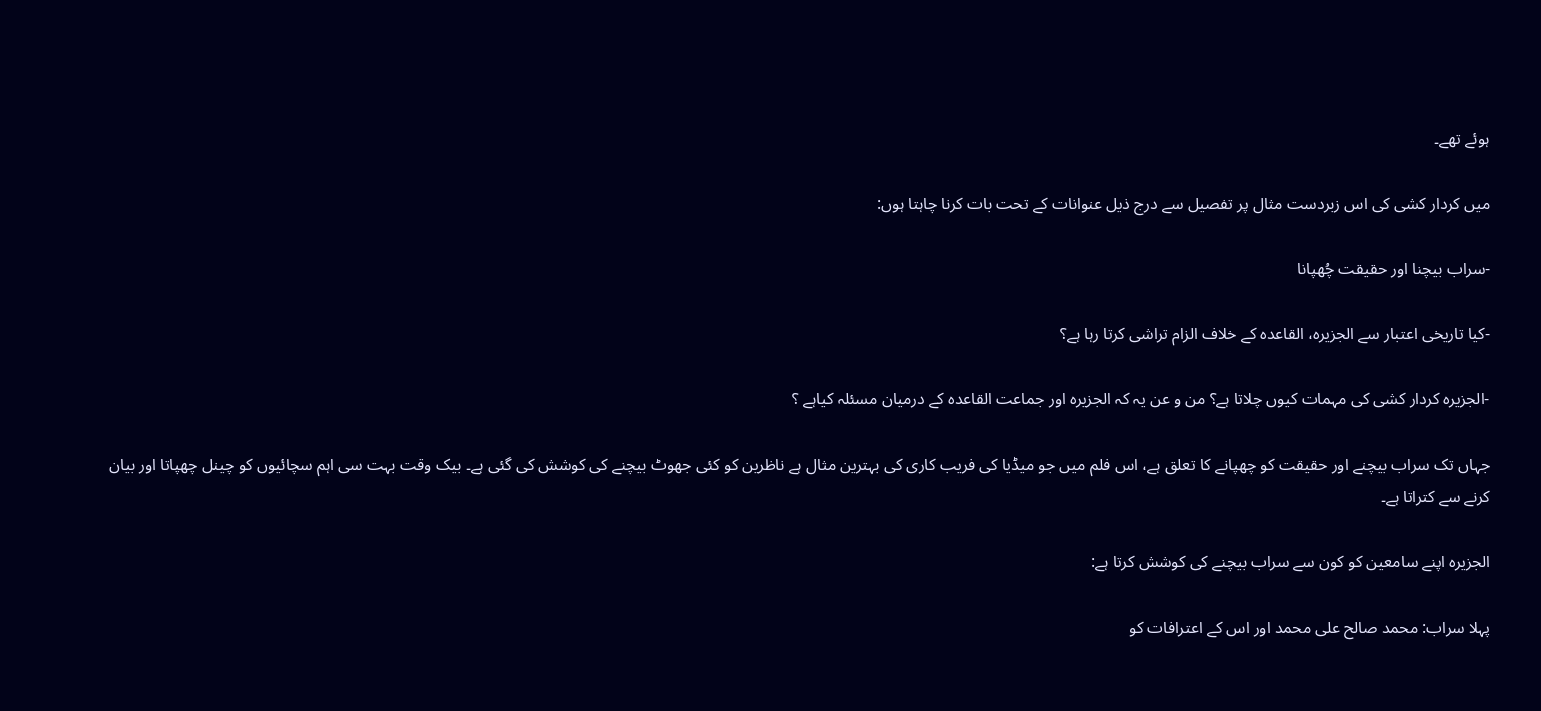ہوئے تھے۔

میں کردار کشی کی اس زبردست مثال پر تفصیل سے درج ذیل عنوانات کے تحت بات کرنا چاہتا ہوں:

-سراب بیچنا اور حقیقت چُھپانا

-کیا تاریخی اعتبار سے الجزیرہ، القاعدہ کے خلاف الزام تراشی کرتا رہا ہے؟

-الجزیرہ کردار کشی کی مہمات کیوں چلاتا ہے؟ من و عن یہ کہ الجزیرہ اور جماعت القاعدہ کے درمیان مسئلہ کیاہے ؟

جہاں تک سراب بیچنے اور حقیقت کو چھپانے کا تعلق ہے، اس فلم میں جو میڈیا کی فریب کاری کی بہترین مثال ہے ناظرین کو کئی جھوٹ بیچنے کی کوشش کی گئی ہے۔ بیک وقت بہت سی اہم سچائیوں کو چینل چھپاتا اور بیان کرنے سے کتراتا ہے۔

الجزیرہ اپنے سامعین کو کون سے سراب بیچنے کی کوشش کرتا ہے:

پہلا سراب: محمد صالح علی محمد اور اس کے اعترافات کو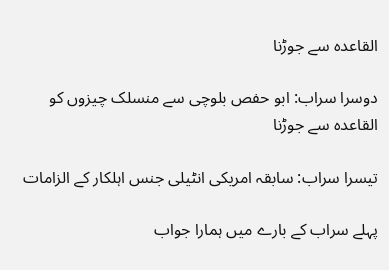القاعدہ سے جوڑنا

دوسرا سراب: ابو حفص بلوچی سے منسلک چیزوں کو القاعدہ سے جوڑنا

تیسرا سراب: سابقہ امریکی انٹیلی جنس اہلکار کے الزامات

پہلے سراب کے بارے میں ہمارا جواب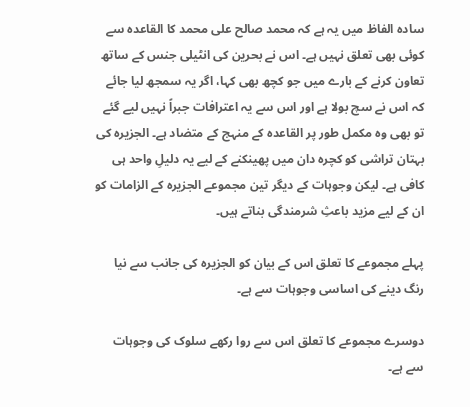سادہ الفاظ میں یہ ہے کہ محمد صالح علی محمد کا القاعدہ سے کوئی بھی تعلق نہیں ہے۔ اس نے بحرین کی انٹیلی جنس کے ساتھ تعاون کرنے کے بارے میں جو کچھ بھی کہا، اگر یہ سمجھ لیا جائے کہ اس نے سچ بولا ہے اور اس سے یہ اعترافات جبراً نہیں لیے گئے تو بھی وہ مکمل طور پر القاعدہ کے منہج کے متضاد ہے۔ الجزیرہ کی بہتان تراشی کو کچرہ دان میں پھینکنے کے لیے یہ دلیلِ واحد ہی کافی ہے۔ لیکن وجوہات کے دیگر تین مجموعے الجزیرہ کے الزامات کو ان کے لیے مزید باعثِ شرمندگی بناتے ہیں۔

پہلے مجموعے کا تعلق اس کے بیان کو الجزیرہ کی جانب سے نیا رنگ دینے کی اساسی وجوہات سے ہے۔

دوسرے مجموعے کا تعلق اس سے روا رکھے سلوک کی وجوہات سے ہے۔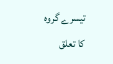تیسرے گروہ کا تعلق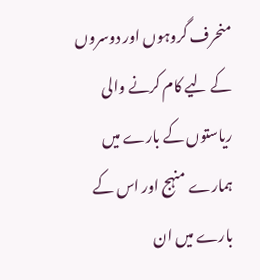منحرف گروہوں اور دوسروں کے لیے کام کرنے والی ریاستوں کے بارے میں ہمارے منہج اور اس کے بارے میں ان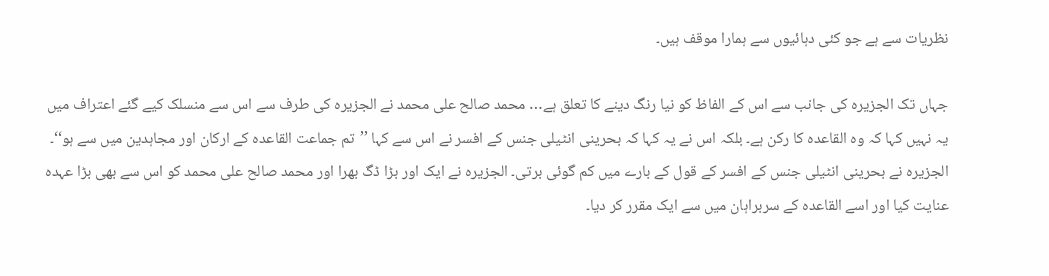نظریات سے ہے جو کئی دہائیوں سے ہمارا موقف ہیں۔

جہاں تک الجزیرہ کی جانب سے اس کے الفاظ کو نیا رنگ دینے کا تعلق ہے… محمد صالح علی محمد نے الجزیرہ کی طرف سے اس سے منسلک کیے گئے اعتراف میں یہ نہیں کہا کہ وہ القاعدہ کا رکن ہے۔ بلکہ اس نے یہ کہا کہ بحرینی انٹیلی جنس کے افسر نے اس سے کہا ’’تم جماعت القاعدہ کے ارکان اور مجاہدین میں سے ہو‘‘۔ الجزیرہ نے بحرینی انٹیلی جنس کے افسر کے قول کے بارے میں کم گوئی برتی۔ الجزیرہ نے ایک اور بڑا ڈگ بھرا اور محمد صالح علی محمد کو اس سے بھی بڑا عہدہ عنایت کیا اور اسے القاعدہ کے سربراہان میں سے ایک مقرر کر دیا۔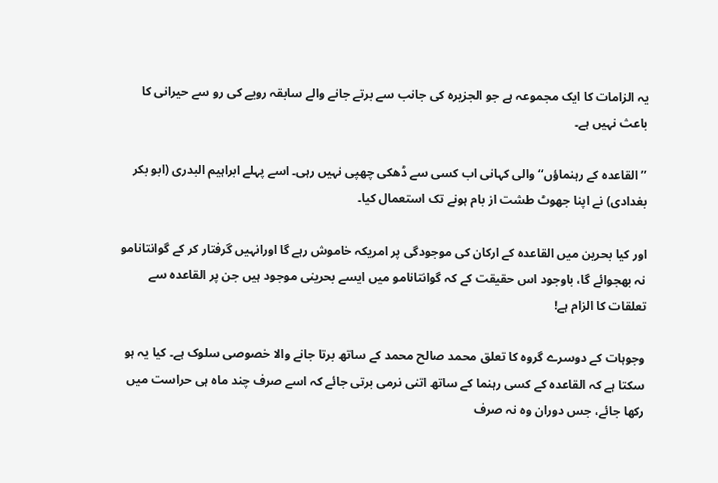یہ الزامات کا ایک مجموعہ ہے جو الجزیرہ کی جانب سے برتے جانے والے سابقہ رویے کی رو سے حیرانی کا باعث نہیں ہے۔

’’القاعدہ کے رہنماؤں‘‘ والی کہانی اب کسی سے ڈھکی چھپی نہیں رہی۔ اسے پہلے ابراہیم البدری (ابو بکر بغدادی) نے اپنا جھوٹ طشت از بام ہونے تک استعمال کیا۔

اور کیا بحرین میں القاعدہ کے ارکان کی موجودگی پر امریکہ خاموش رہے گا اورانہیں گرفتار کر کے گوانتانامو نہ بھجوائے گا، باوجود اس حقیقت کے کہ گوانتانامو میں ایسے بحرینی موجود ہیں جن پر القاعدہ سے تعلقات کا الزام ہے!

وجوہات کے دوسرے گروہ کا تعلق محمد صالح محمد کے ساتھ برتا جانے والا خصوصی سلوک ہے۔ کیا یہ ہو سکتا ہے کہ القاعدہ کے کسی رہنما کے ساتھ اتنی نرمی برتی جائے کہ اسے صرف چند ماہ ہی حراست میں رکھا جائے، جس دوران وہ نہ صرف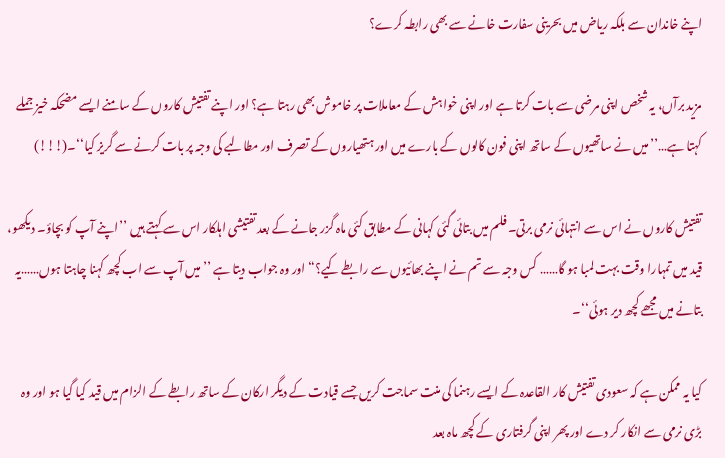اپنے خاندان سے بلکہ ریاض میں بحرینی سفارت خانے سے بھی رابطہ کرے؟

مزید برآں، یہ شخص اپنی مرضی سے بات کرتا ہے اور اپنی خواہش کے معاملات پر خاموش بھی رہتا ہے؟ اور اپنے تفتیش کاروں کے سامنے ایسے مضحکہ خیز جملے کہتا ہے…’’میں نے ساتھیوں کے ساتھ اپنی فون کالوں کے بارے میں اور ہتھیاروں کے تصرف اور مطالبے کی وجہ پر بات کرنے سے گریز کیا‘‘۔(!!!)

تفتیش کاروں نے اس سے انتہائی نرمی برتی۔ فلم میں بتائی گئی کہانی کے مطابق کئی ماہ گزر جانے کے بعد تفتیشی اہلکار اس سے کہتے ہیں ’’اپنے آپ کو بچاؤ۔ دیکھو، قید میں تمہارا وقت بہت لمبا ہو گا…… کس وجہ سے تم نے اپنے بھائیوں سے رابطے کیے؟“ اور وہ جواب دیتا ہے ’’میں آپ سے اب کچھ کہنا چاہتا ہوں……یہ بتانے میں مجھے کچھ دیر ہوئی‘‘۔

کیا یہ ممکن ہے کہ سعودی تفتیش کار القاعدہ کے ایسے رہنما کی منت سماجت کریں جسے قیادت کے دیگر ارکان کے ساتھ رابطے کے الزام میں قید کیا گیا ہو اور وہ بڑی نرمی سے انکار کر دے اور پھر اپنی گرفتاری کے کچھ ماہ بعد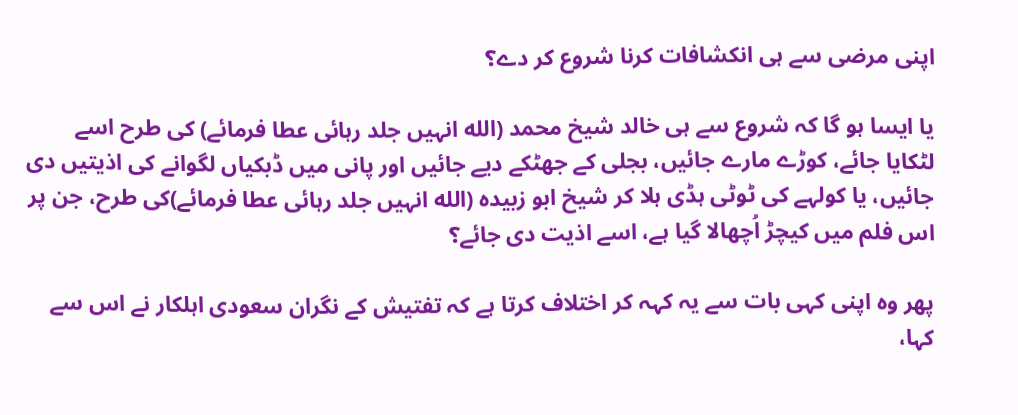اپنی مرضی سے ہی انکشافات کرنا شروع کر دے؟

یا ایسا ہو گا کہ شروع سے ہی خالد شیخ محمد (الله انہیں جلد رہائی عطا فرمائے) کی طرح اسے لٹکایا جائے، کوڑے مارے جائیں، بجلی کے جھٹکے دیے جائیں اور پانی میں ڈبکیاں لگوانے کی اذیتیں دی جائیں، یا کولہے کی ٹوٹی ہڈی ہلا کر شیخ ابو زبیدہ (الله انہیں جلد رہائی عطا فرمائے)کی طرح، جن پر اس فلم میں کیچڑ اُچھالا گیا ہے، اسے اذیت دی جائے؟

پھر وہ اپنی کہی بات سے یہ کہہ کر اختلاف کرتا ہے کہ تفتیش کے نگران سعودی اہلکار نے اس سے کہا،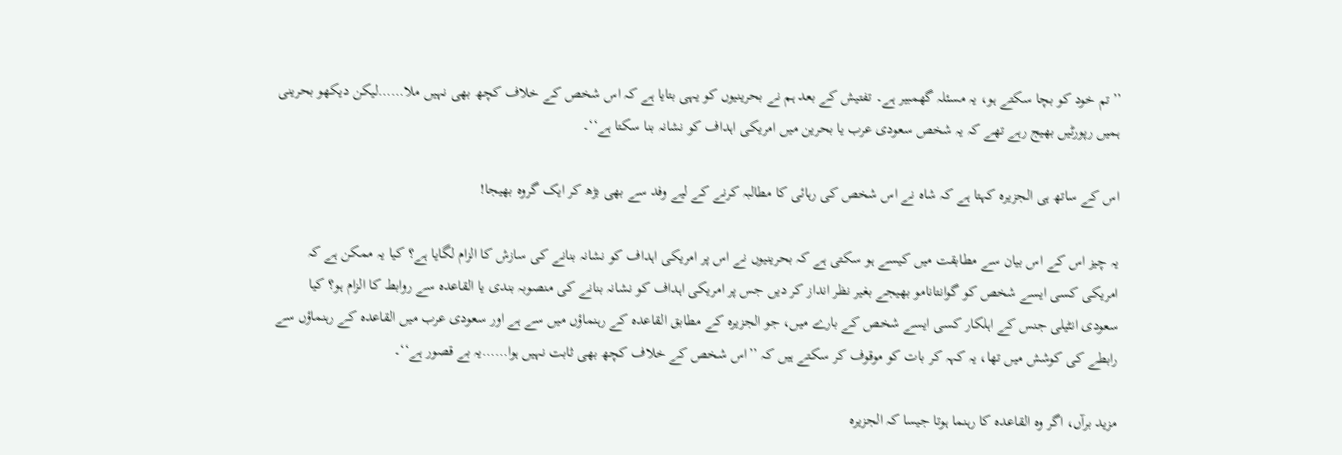’’تم خود کو بچا سکتے ہو، یہ مسئلہ گھمبیر ہے۔ تفتیش کے بعد ہم نے بحرینیوں کو یہی بتایا ہے کہ اس شخص کے خلاف کچھ بھی نہیں ملا……لیکن دیکھو بحرینی ہمیں رپورٹیں بھیج رہے تھے کہ یہ شخص سعودی عرب یا بحرین میں امریکی اہداف کو نشانہ بنا سکتا ہے‘‘۔

اس کے ساتھ ہی الجزیرہ کہتا ہے کہ شاہ نے اس شخص کی رہائی کا مطالبہ کرنے کے لیے وفد سے بھی بڑھ کر ایک گروہ بھیجا!

یہ چیز اس کے اس بیان سے مطابقت میں کیسے ہو سکتی ہے کہ بحرینیوں نے اس پر امریکی اہداف کو نشانہ بنانے کی سازش کا الزام لگایا ہے؟ کیا یہ ممکن ہے کہ امریکی کسی ایسے شخص کو گوانتانامو بھیجے بغیر نظر انداز کر دیں جس پر امریکی اہداف کو نشانہ بنانے کی منصوبہ بندی یا القاعدہ سے روابط کا الزام ہو؟ کیا سعودی انٹیلی جنس کے اہلکار کسی ایسے شخص کے بارے میں، جو الجزیرہ کے مطابق القاعدہ کے رہنماؤں میں سے ہے اور سعودی عرب میں القاعدہ کے رہنماؤں سے رابطے کی کوشش میں تھا، یہ کہہ کر بات کو موقوف کر سکتے ہیں کہ ’’اس شخص کے خلاف کچھ بھی ثابت نہیں ہوا……یہ بے قصور ہے‘‘۔

مزید برآں، اگر وہ القاعدہ کا رہنما ہوتا جیسا کہ الجزیرہ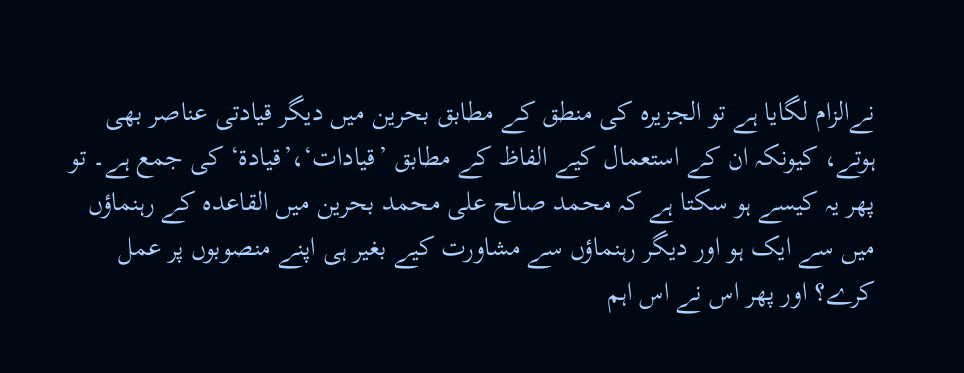نےالزام لگایا ہے تو الجزیرہ کی منطق کے مطابق بحرین میں دیگر قیادتی عناصر بھی ہوتے، کیونکہ ان کے استعمال کیے الفاظ کے مطابق ’قیادات‘،’قیادة‘ کی جمع ہے۔ تو پھر یہ کیسے ہو سکتا ہے کہ محمد صالح علی محمد بحرین میں القاعدہ کے رہنماؤں میں سے ایک ہو اور دیگر رہنماؤں سے مشاورت کیے بغیر ہی اپنے منصوبوں پر عمل کرے؟ اور پھر اس نے اس اہم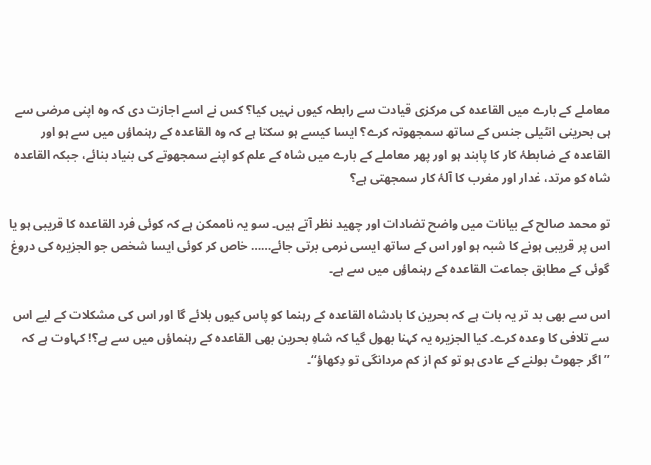معاملے کے بارے میں القاعدہ کی مرکزی قیادت سے رابطہ کیوں نہیں کیا؟ کس نے اسے اجازت دی کہ وہ اپنی مرضی سے ہی بحرینی انٹیلی جنس کے ساتھ سمجھوتہ کرے؟ ایسا کیسے ہو سکتا ہے کہ وہ القاعدہ کے رہنماؤں میں سے ہو اور القاعدہ کے ضابطۂ کار کا پابند ہو اور پھر معاملے کے بارے میں شاہ کے علم کو اپنے سمجھوتے کی بنیاد بنائے، جبکہ القاعدہ شاہ کو مرتد، غدار اور مغرب کا آلۂ کار سمجھتی ہے؟

تو محمد صالح کے بیانات میں واضح تضادات اور چھید نظر آتے ہیں۔ سو یہ ناممکن ہے کہ کوئی فرد القاعدہ کا قریبی ہو یا اس پر قریبی ہونے کا شبہ ہو اور اس کے ساتھ ایسی نرمی برتی جائے…… خاص کر کوئی ایسا شخص جو الجزیرہ کی دروغ گوئی کے مطابق جماعت القاعدہ کے رہنماؤں میں سے ہے۔

اس سے بھی بد تر یہ بات ہے کہ بحرین کا بادشاہ القاعدہ کے رہنما کو پاس کیوں بلائے گا اور اس کی مشکلات کے لیے اس سے تلافی کا وعدہ کرے۔ کیا الجزیرہ یہ کہنا بھول گیا کہ شاہِ بحرین بھی القاعدہ کے رہنماؤں میں سے ہے؟! کہاوت ہے کہ ’’اگر جھوٹ بولنے کے عادی ہو تو کم از کم مردانگی تو دِکھاؤ‘‘۔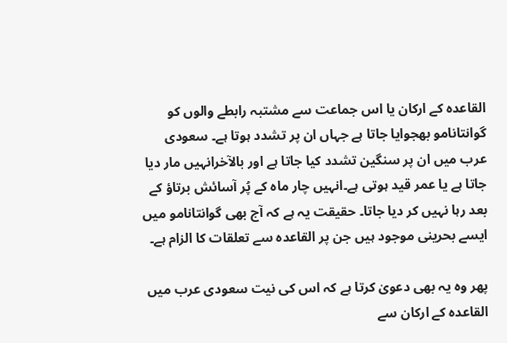القاعدہ کے ارکان یا اس جماعت سے مشتبہ رابطے والوں کو گوانتانامو بھجوایا جاتا ہے جہاں ان پر تشدد ہوتا ہے۔ سعودی عرب میں ان پر سنگین تشدد کیا جاتا ہے اور بالآخرانہیں مار دیا جاتا ہے یا عمر قید ہوتی ہے۔انہیں چار ماہ کے پُر آسائش برتاؤ کے بعد رہا نہیں کر دیا جاتا۔ حقیقت یہ ہے کہ آج بھی گوانتانامو میں ایسے بحرینی موجود ہیں جن پر القاعدہ سے تعلقات کا الزام ہے۔

پھر وہ یہ بھی دعویٰ کرتا ہے کہ اس کی نیت سعودی عرب میں القاعدہ کے ارکان سے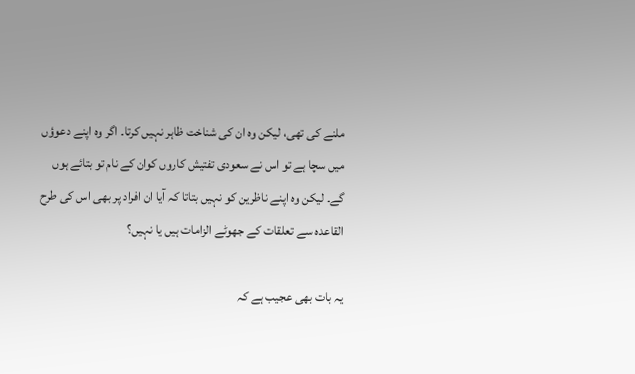ملنے کی تھی، لیکن وہ ان کی شناخت ظاہر نہیں کرتا۔ اگر وہ اپنے دعوؤں میں سچا ہے تو اس نے سعودی تفتیش کاروں کوان کے نام تو بتائے ہوں گے۔ لیکن وہ اپنے ناظرین کو نہیں بتاتا کہ آیا ان افراد پر بھی اس کی طرح القاعدہ سے تعلقات کے جھوٹے الزامات ہیں یا نہیں؟

یہ بات بھی عجیب ہے کہ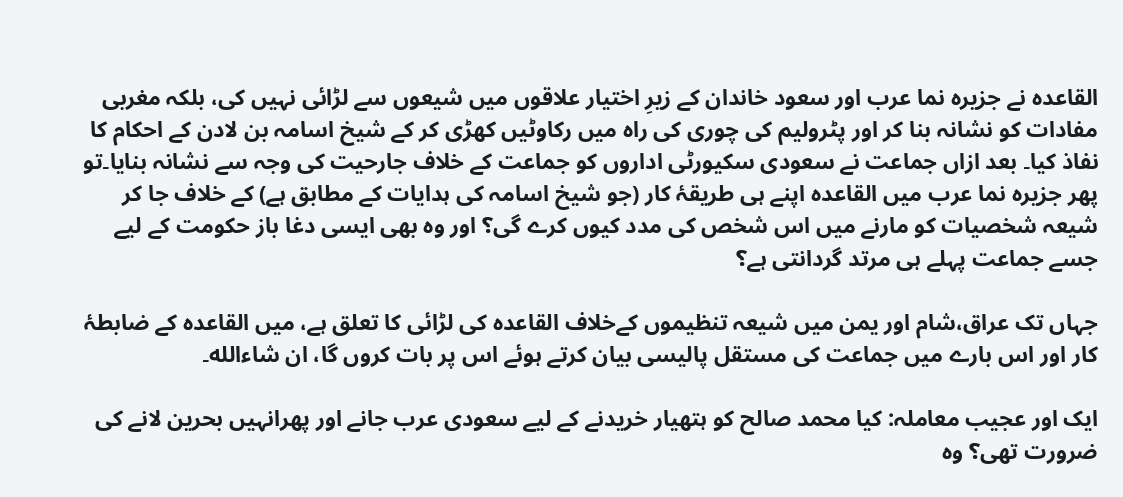القاعدہ نے جزیرہ نما عرب اور سعود خاندان کے زیرِ اختیار علاقوں میں شیعوں سے لڑائی نہیں کی، بلکہ مغربی مفادات کو نشانہ بنا کر اور پٹرولیم کی چوری کی راہ میں رکاوٹیں کھڑی کر کے شیخ اسامہ بن لادن کے احکام کا نفاذ کیا۔ بعد ازاں جماعت نے سعودی سکیورٹی اداروں کو جماعت کے خلاف جارحیت کی وجہ سے نشانہ بنایا۔تو پھر جزیرہ نما عرب میں القاعدہ اپنے ہی طریقۂ کار (جو شیخ اسامہ کی ہدایات کے مطابق ہے) کے خلاف جا کر شیعہ شخصیات کو مارنے میں اس شخص کی مدد کیوں کرے گی؟ اور وہ بھی ایسی دغا باز حکومت کے لیے جسے جماعت پہلے ہی مرتد گردانتی ہے؟

جہاں تک عراق،شام اور یمن میں شیعہ تنظیموں کےخلاف القاعدہ کی لڑائی کا تعلق ہے، میں القاعدہ کے ضابطۂ کار اور اس بارے میں جماعت کی مستقل پالیسی بیان کرتے ہوئے اس پر بات کروں گا، ان شاءالله۔

ایک اور عجیب معاملہ: کیا محمد صالح کو ہتھیار خریدنے کے لیے سعودی عرب جانے اور پھرانہیں بحرین لانے کی ضرورت تھی؟ وہ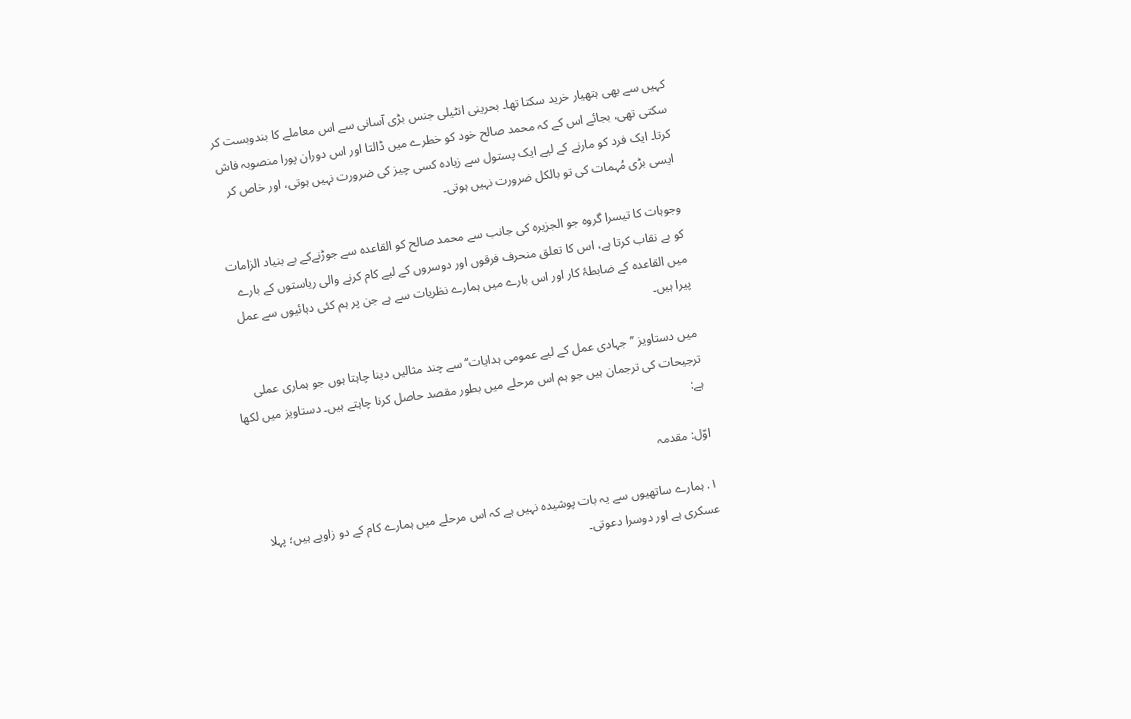کہیں سے بھی ہتھیار خرید سکتا تھا۔ بحرینی انٹیلی جنس بڑی آسانی سے اس معاملے کا بندوبست کر سکتی تھی، بجائے اس کے کہ محمد صالح خود کو خطرے میں ڈالتا اور اس دوران پورا منصوبہ فاش کرتا۔ ایک فرد کو مارنے کے لیے ایک پستول سے زیادہ کسی چیز کی ضرورت نہیں ہوتی، اور خاص کر ایسی بڑی مُہمات کی تو بالکل ضرورت نہیں ہوتی۔

وجوہات کا تیسرا گروہ جو الجزیرہ کی جانب سے محمد صالح کو القاعدہ سے جوڑنےکے بے بنیاد الزامات کو بے نقاب کرتا ہے، اس کا تعلق منحرف فرقوں اور دوسروں کے لیے کام کرنے والی ریاستوں کے بارے میں القاعدہ کے ضابطۂ کار اور اس بارے میں ہمارے نظریات سے ہے جن پر ہم کئی دہائیوں سے عمل پیرا ہیں۔

میں دستاویز ’’جہادی عمل کے لیے عمومی ہدایات‘‘ سے چند مثالیں دینا چاہتا ہوں جو ہماری عملی ترجیحات کی ترجمان ہیں جو ہم اس مرحلے میں بطور مقصد حاصل کرنا چاہتے ہیں۔ دستاویز میں لکھا ہے:

اوّل: مقدمہ

۱. ہمارے ساتھیوں سے یہ بات پوشیدہ نہیں ہے کہ اس مرحلے میں ہمارے کام کے دو زاویے ہیں؛ پہلا عسکری ہے اور دوسرا دعوتی۔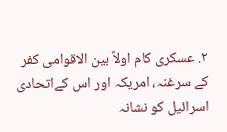۲. عسکری کام اولاً بین الاقوامی کفر کے سرغنہ، امریکہ اور اس کےاتحادی اسرائیل کو نشانہ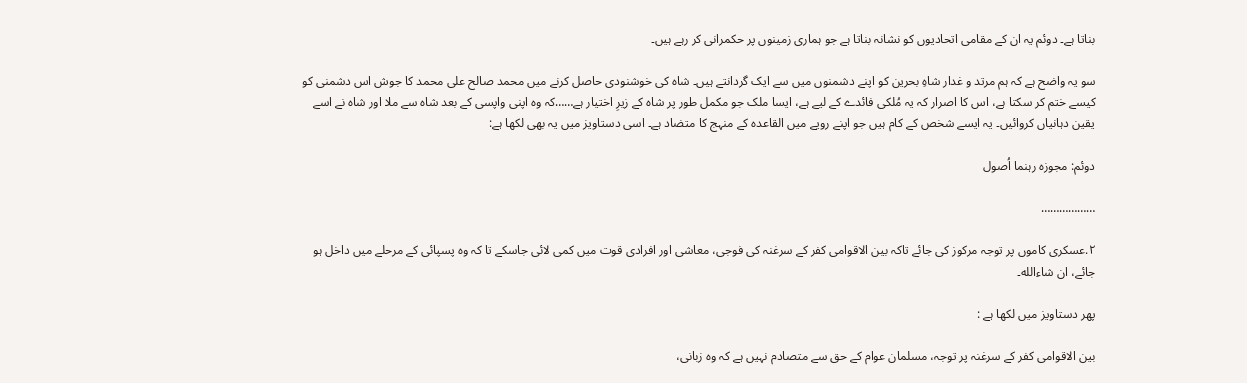بناتا ہے۔ دوئم یہ ان کے مقامی اتحادیوں کو نشانہ بناتا ہے جو ہماری زمینوں پر حکمرانی کر رہے ہیں۔

سو یہ واضح ہے کہ ہم مرتد و غدار شاہِ بحرین کو اپنے دشمنوں میں سے ایک گردانتے ہیں۔ شاہ کی خوشنودی حاصل کرنے میں محمد صالح علی محمد کا جوش اس دشمنی کو کیسے ختم کر سکتا ہے، اس کا اصرار کہ یہ مُلکی فائدے کے لیے ہے، ایسا ملک جو مکمل طور پر شاہ کے زیرِ اختیار ہے……کہ وہ اپنی واپسی کے بعد شاہ سے ملا اور شاہ نے اسے یقین دہانیاں کروائیں۔ یہ ایسے شخص کے کام ہیں جو اپنے رویے میں القاعدہ کے منہج کا متضاد ہے۔ اسی دستاویز میں یہ بھی لکھا ہے:

دوئم: مجوزہ رہنما اُصول

………………

۲.عسکری کاموں پر توجہ مرکوز کی جائے تاکہ بین الاقوامی کفر کے سرغنہ کی فوجی، معاشی اور افرادی قوت میں کمی لائی جاسکے تا کہ وہ پسپائی کے مرحلے میں داخل ہو جائے، ان شاءالله۔

پھر دستاویز میں لکھا ہے :

بین الاقوامی کفر کے سرغنہ پر توجہ، مسلمان عوام کے حق سے متصادم نہیں ہے کہ وہ زبانی،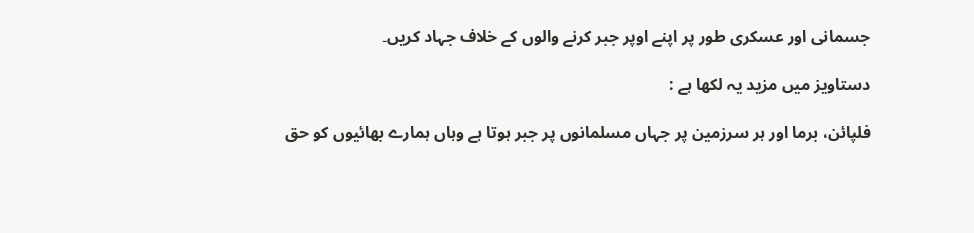جسمانی اور عسکری طور پر اپنے اوپر جبر کرنے والوں کے خلاف جہاد کریں۔

دستاویز میں مزید یہ لکھا ہے :

فلپائن، برما اور ہر سرزمین پر جہاں مسلمانوں پر جبر ہوتا ہے وہاں ہمارے بھائیوں کو حق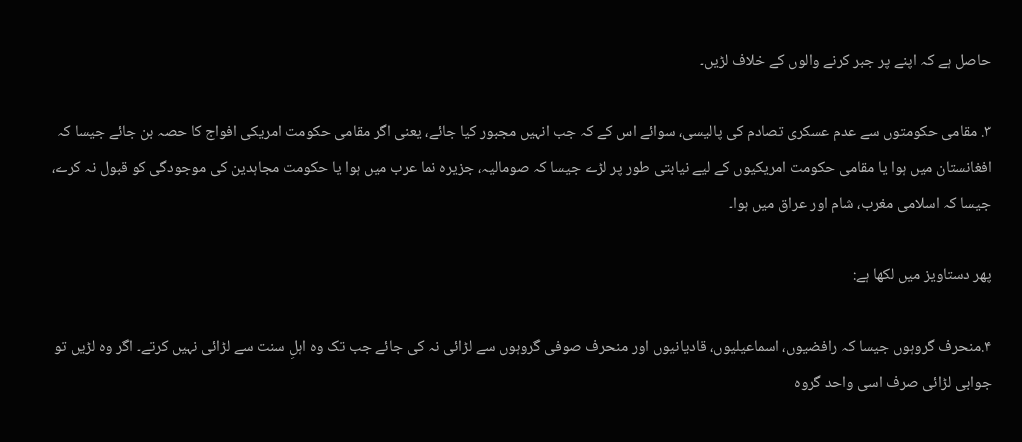حاصل ہے کہ اپنے پر جبر کرنے والوں کے خلاف لڑیں۔

۳. مقامی حکومتوں سے عدم عسکری تصادم کی پالیسی، سوائے اس کے کہ جب انہیں مجبور کیا جائے، یعنی اگر مقامی حکومت امریکی افواج کا حصہ بن جائے جیسا کہ افغانستان میں ہوا یا مقامی حکومت امریکیوں کے لیے نیابتی طور پر لڑے جیسا کہ صومالیہ، جزیرہ نما عرب میں ہوا یا حکومت مجاہدین کی موجودگی کو قبول نہ کرے، جیسا کہ اسلامی مغرب، شام اور عراق میں ہوا۔

پھر دستاویز میں لکھا ہے:

۴.منحرف گروہوں جیسا کہ رافضیوں، اسماعیلیوں، قادیانیوں اور منحرف صوفی گروہوں سے لڑائی نہ کی جائے جب تک وہ اہلِ سنت سے لڑائی نہیں کرتے۔ اگر وہ لڑیں تو جوابی لڑائی صرف اسی واحد گروہ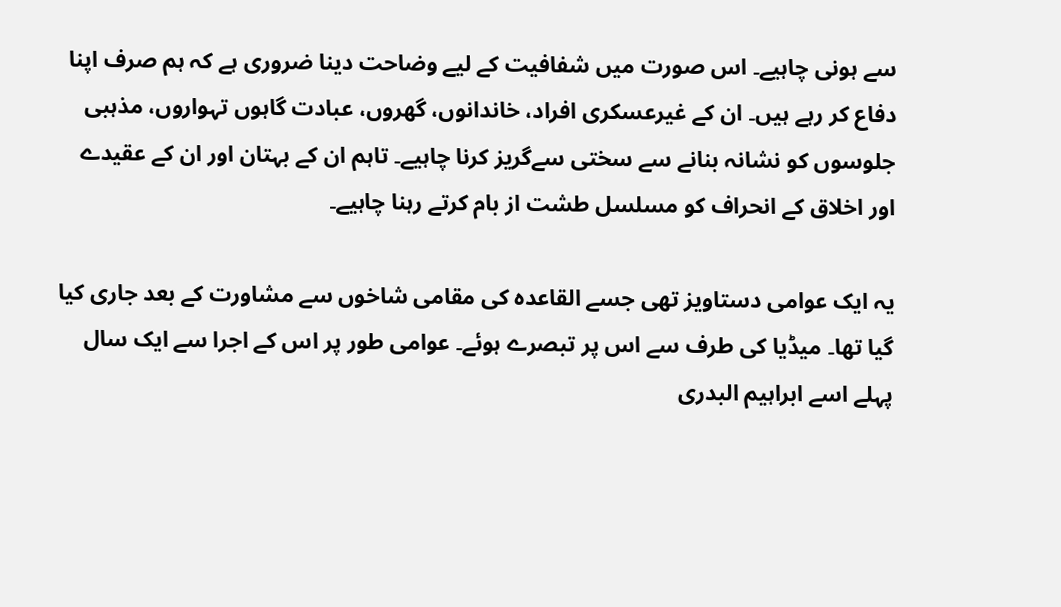سے ہونی چاہیے۔ اس صورت میں شفافیت کے لیے وضاحت دینا ضروری ہے کہ ہم صرف اپنا دفاع کر رہے ہیں۔ ان کے غیرعسکری افراد، خاندانوں، گھروں، عبادت گاہوں تہواروں، مذہبی جلوسوں کو نشانہ بنانے سے سختی سےگریز کرنا چاہیے۔ تاہم ان کے بہتان اور ان کے عقیدے اور اخلاق کے انحراف کو مسلسل طشت از بام کرتے رہنا چاہیے۔

یہ ایک عوامی دستاویز تھی جسے القاعدہ کی مقامی شاخوں سے مشاورت کے بعد جاری کیا گیا تھا۔ میڈیا کی طرف سے اس پر تبصرے ہوئے۔ عوامی طور پر اس کے اجرا سے ایک سال پہلے اسے ابراہیم البدری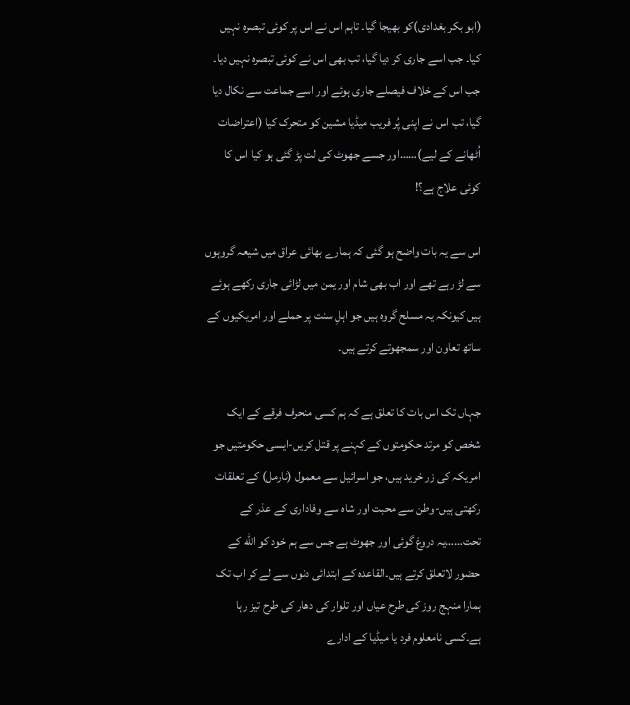(ابو بکر بغدادی)کو بھیجا گیا۔ تاہم اس نے اس پر کوئی تبصرہ نہیں کیا۔ جب اسے جاری کر دیا گیا، تب بھی اس نے کوئی تبصرہ نہیں دیا۔ جب اس کے خلاف فیصلے جاری ہوئے اور اسے جماعت سے نکال دیا گیا، تب اس نے اپنی پُر فریب میڈیا مشین کو متحرک کیا (اعتراضات اُٹھانے کے لیے)……اور جسے جھوٹ کی لت پڑ گئی ہو کیا اس کا کوئی علاج ہے؟!

اس سے یہ بات واضح ہو گئی کہ ہمارے بھائی عراق میں شیعہ گروہوں سے لڑ رہے تھے اور اب بھی شام اور یمن میں لڑائی جاری رکھے ہوئے ہیں کیونکہ یہ مسلح گروہ ہیں جو اہلِ سنت پر حملے اور امریکیوں کے ساتھ تعاون اور سمجھوتے کرتے ہیں۔

جہاں تک اس بات کا تعلق ہے کہ ہم کسی منحرف فرقے کے ایک شخص کو مرتد حکومتوں کے کہنے پر قتل کریں-ایسی حکومتیں جو امریکہ کی زر خرید ہیں، جو اسرائیل سے معمول (نارمل) کے تعلقات رکھتی ہیں-وطن سے محبت اور شاہ سے وفاداری کے عذر کے تحت……یہ دروغ گوئی اور جھوٹ ہے جس سے ہم خود کو الله کے حضور لاتعلق کرتے ہیں۔القاعدہ کے ابتدائی دنوں سے لے کر اب تک ہمارا منہج روز کی طرح عیاں اور تلوار کی دھار کی طرح تیز رہا ہے۔کسی نامعلوم فرد یا میڈیا کے ادارے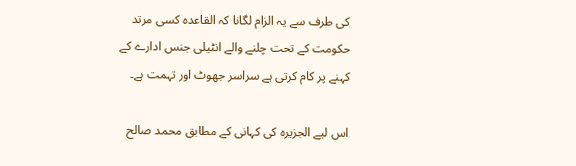کی طرف سے یہ الزام لگانا کہ القاعدہ کسی مرتد حکومت کے تحت چلنے والے انٹیلی جنس ادارے کے کہنے پر کام کرتی ہے سراسر جھوٹ اور تہمت ہے۔

اس لیے الجزیرہ کی کہانی کے مطابق محمد صالح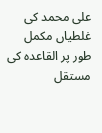علی محمد کی غلطیاں مکمل طور پر القاعدہ کی مستقل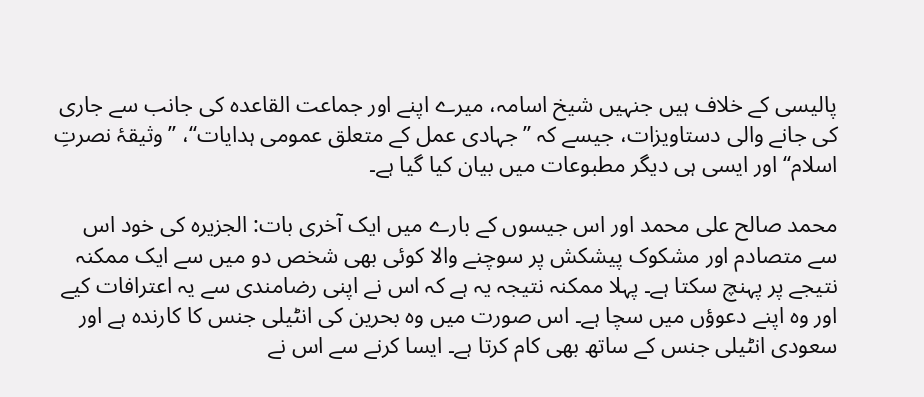پالیسی کے خلاف ہیں جنہیں شیخ اسامہ، میرے اپنے اور جماعت القاعدہ کی جانب سے جاری کی جانے والی دستاویزات، جیسے کہ ’’جہادی عمل کے متعلق عمومی ہدایات‘‘، ’’وثیقۂ نصرتِ اسلام‘‘ اور ایسی ہی دیگر مطبوعات میں بیان کیا گیا ہے۔

محمد صالح علی محمد اور اس جیسوں کے بارے میں ایک آخری بات: الجزیرہ کی خود اس سے متصادم اور مشکوک پیشکش پر سوچنے والا کوئی بھی شخص دو میں سے ایک ممکنہ نتیجے پر پہنچ سکتا ہے۔ پہلا ممکنہ نتیجہ یہ ہے کہ اس نے اپنی رضامندی سے یہ اعترافات کیے اور وہ اپنے دعوؤں میں سچا ہے۔ اس صورت میں وہ بحرین کی انٹیلی جنس کا کارندہ ہے اور سعودی انٹیلی جنس کے ساتھ بھی کام کرتا ہے۔ ایسا کرنے سے اس نے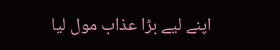اپنے لیے بڑا عذاب مول لیا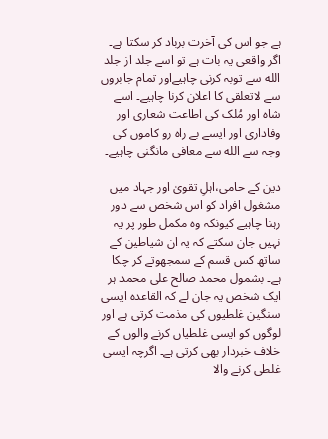ہے جو اس کی آخرت برباد کر سکتا ہے۔ اگر واقعی یہ بات ہے تو اسے جلد از جلد الله سے توبہ کرنی چاہیےاور تمام جابروں سے لاتعلقی کا اعلان کرنا چاہیے۔ اسے شاہ اور مُلک کی اطاعت شعاری اور وفاداری اور ایسے بے راہ رو کاموں کی وجہ سے الله سے معافی مانگنی چاہیے۔

دین کے حامی،اہلِ تقویٰ اور جہاد میں مشغول افراد کو اس شخص سے دور رہنا چاہیے کیونکہ وہ مکمل طور پر یہ نہیں جان سکتے کہ یہ ان شیاطین کے ساتھ کس قسم کے سمجھوتے کر چکا ہے۔ بشمول محمد صالح علی محمد ہر ایک شخص یہ جان لے کہ القاعدہ ایسی سنگین غلطیوں کی مذمت کرتی ہے اور لوگوں کو ایسی غلطیاں کرنے والوں کے خلاف خبردار بھی کرتی ہے۔ اگرچہ ایسی غلطی کرنے والا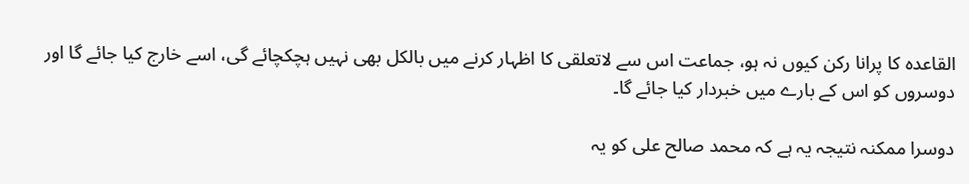القاعدہ کا پرانا رکن کیوں نہ ہو، جماعت اس سے لاتعلقی کا اظہار کرنے میں بالکل بھی نہیں ہچکچائے گی، اسے خارج کیا جائے گا اور دوسروں کو اس کے بارے میں خبردار کیا جائے گا۔

دوسرا ممکنہ نتیجہ یہ ہے کہ محمد صالح علی کو یہ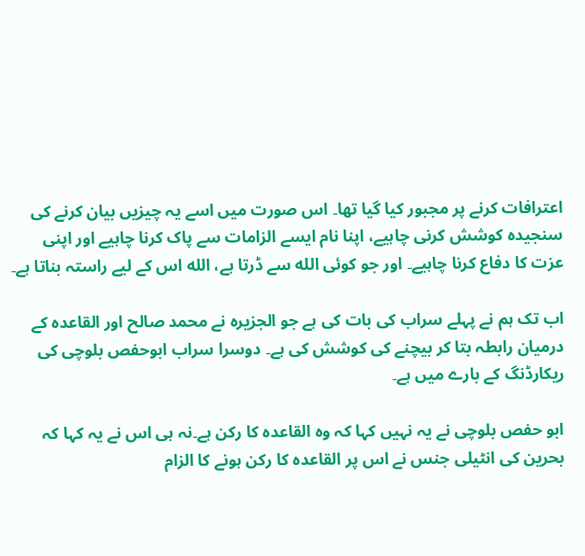اعترافات کرنے پر مجبور کیا گیا تھا۔ اس صورت میں اسے یہ چیزیں بیان کرنے کی سنجیدہ کوشش کرنی چاہیے، اپنا نام ایسے الزامات سے پاک کرنا چاہیے اور اپنی عزت کا دفاع کرنا چاہیے۔ اور جو کوئی الله سے ڈرتا ہے، الله اس کے لیے راستہ بناتا ہے۔

اب تک ہم نے پہلے سراب کی بات کی ہے جو الجزیرہ نے محمد صالح اور القاعدہ کے درمیان رابطہ بتا کر بیچنے کی کوشش کی ہے۔ دوسرا سراب ابوحفص بلوچی کی ریکارڈنگ کے بارے میں ہے۔

ابو حفص بلوچی نے یہ نہیں کہا کہ وہ القاعدہ کا رکن ہے۔نہ ہی اس نے یہ کہا کہ بحرین کی انٹیلی جنس نے اس پر القاعدہ کا رکن ہونے کا الزام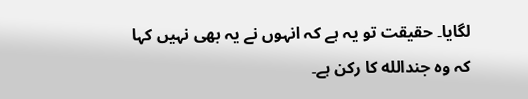لگایا۔ حقیقت تو یہ ہے کہ انہوں نے یہ بھی نہیں کہا کہ وہ جندالله کا رکن ہے۔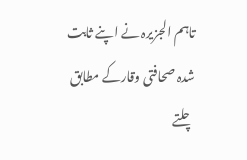تاہم الجزیرہ نے اپنے ثابت شدہ صحافتی وقارکے مطابق چلتے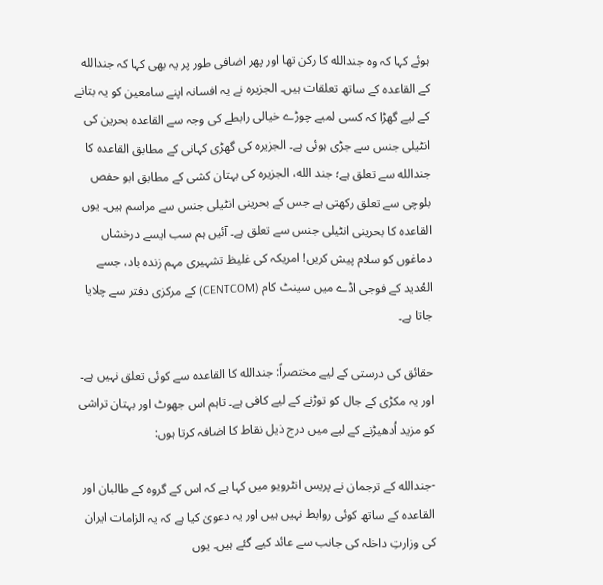ہوئے کہا کہ وہ جندالله کا رکن تھا اور پھر اضافی طور پر یہ بھی کہا کہ جندالله کے القاعدہ کے ساتھ تعلقات ہیں۔ الجزیرہ نے یہ افسانہ اپنے سامعین کو یہ بتانے کے لیے گھڑا کہ کسی لمبے چوڑے خیالی رابطے کی وجہ سے القاعدہ بحرین کی انٹیلی جنس سے جڑی ہوئی ہے۔ الجزیرہ کی گھڑی کہانی کے مطابق القاعدہ کا جندالله سے تعلق ہے؛ جند الله، الجزیرہ کی بہتان کشی کے مطابق ابو حفص بلوچی سے تعلق رکھتی ہے جس کے بحرینی انٹیلی جنس سے مراسم ہیں۔ یوں القاعدہ کا بحرینی انٹیلی جنس سے تعلق ہے۔ آئیں ہم سب ایسے درخشاں دماغوں کو سلام پیش کریں! امریکہ کی غلیظ تشہیری مہم زندہ باد، جسے العُدید کے فوجی اڈے میں سینٹ کام (CENTCOM) کے مرکزی دفتر سے چلایا جاتا ہے۔

حقائق کی درستی کے لیے مختصراً: جندالله کا القاعدہ سے کوئی تعلق نہیں ہے۔ اور یہ مکڑی کے جال کو توڑنے کے لیے کافی ہے۔ تاہم اس جھوٹ اور بہتان تراشی کو مزید اُدھیڑنے کے لیے میں درج ذیل نقاط کا اضافہ کرتا ہوں:

-جندالله کے ترجمان نے پریس انٹرویو میں کہا ہے کہ اس کے گروہ کے طالبان اور القاعدہ کے ساتھ کوئی روابط نہیں ہیں اور یہ دعویٰ کیا ہے کہ یہ الزامات ایران کی وزارتِ داخلہ کی جانب سے عائد کیے گئے ہیں۔ یوں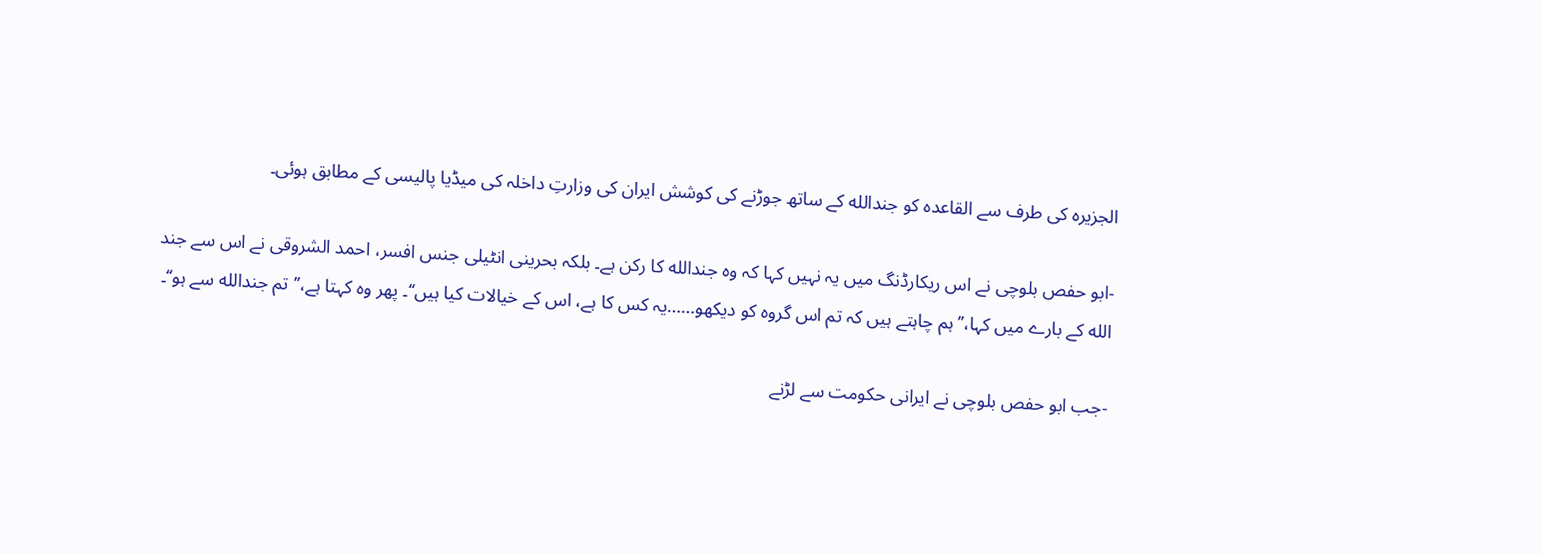الجزیرہ کی طرف سے القاعدہ کو جندالله کے ساتھ جوڑنے کی کوشش ایران کی وزارتِ داخلہ کی میڈیا پالیسی کے مطابق ہوئی۔

-ابو حفص بلوچی نے اس ریکارڈنگ میں یہ نہیں کہا کہ وہ جندالله کا رکن ہے۔ بلکہ بحرینی انٹیلی جنس افسر، احمد الشروقی نے اس سے جند الله کے بارے میں کہا،’’ہم چاہتے ہیں کہ تم اس گروہ کو دیکھو……یہ کس کا ہے، اس کے خیالات کیا ہیں‘‘۔ پھر وہ کہتا ہے،’’تم جندالله سے ہو‘‘۔

-جب ابو حفص بلوچی نے ایرانی حکومت سے لڑنے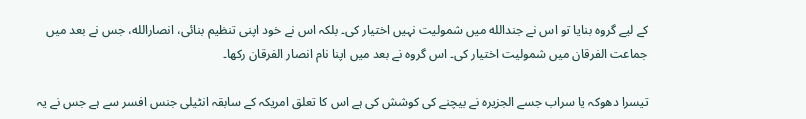کے لیے گروہ بنایا تو اس نے جندالله میں شمولیت نہیں اختیار کی۔ بلکہ اس نے خود اپنی تنظیم بنائی، انصارالله، جس نے بعد میں جماعت الفرقان میں شمولیت اختیار کی۔ اس گروہ نے بعد میں اپنا نام انصار الفرقان رکھا۔

تیسرا دھوکہ یا سراب جسے الجزیرہ نے بیچنے کی کوشش کی ہے اس کا تعلق امریکہ کے سابقہ انٹیلی جنس افسر سے ہے جس نے یہ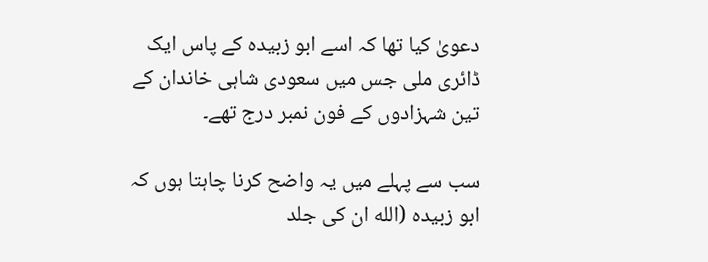دعویٰ کیا تھا کہ اسے ابو زبیدہ کے پاس ایک ڈائری ملی جس میں سعودی شاہی خاندان کے تین شہزادوں کے فون نمبر درج تھے۔

سب سے پہلے میں یہ واضح کرنا چاہتا ہوں کہ ابو زبیدہ (الله ان کی جلد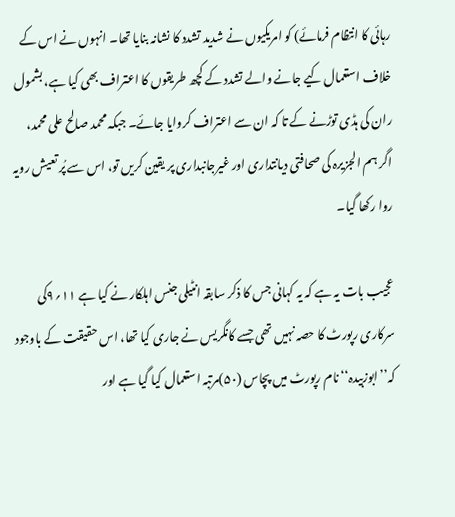رہائی کا انتظام فرمائے) کو امریکیوں نے شدید تشدد کا نشانہ بنایا تھا۔ انہوں نے اس کے خلاف استعمال کیے جانے والے تشدد کے کچھ طریقوں کا اعتراف بھی کیا ہے، بشمول ران کی ہڈی توڑنے کے تا کہ ان سے اعتراف کروایا جائے۔ جبکہ محمد صالح علی محمد، اگر ہم الجزیرہ کی صحافتی دیانتداری اور غیرجانبداری پر یقین کریں تو، اس سے پُر تعیش رویہ روا رکھا گیا۔

عجیب بات یہ ہے کہ یہ کہانی جس کا ذکر سابقہ انٹیلی جنس اہلکار نے کیا ہے ۱۱؍۹کی سرکاری رپورٹ کا حصہ نہیں تھی جسے کانگریس نے جاری کیا تھا، اس حقیقت کے باوجود کہ’’ابوزبیدہ‘‘ نام رپورٹ میں پچاس (۵۰)مرتبہ استعمال کیا گیا ہے اور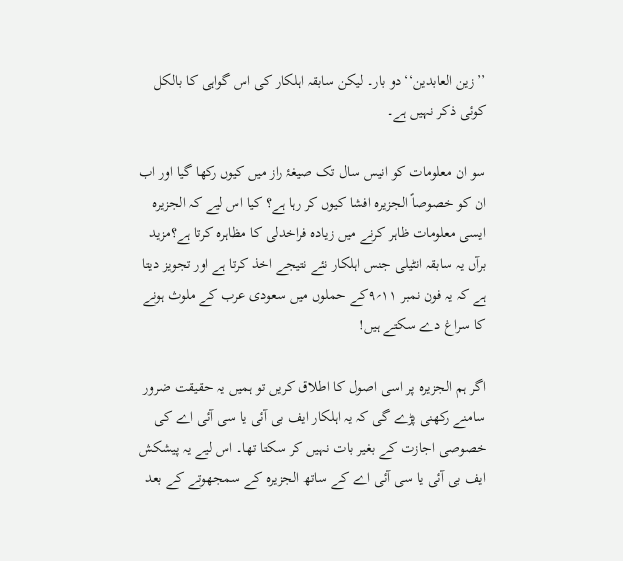’’زین العابدین‘‘دو بار۔ لیکن سابقہ اہلکار کی اس گواہی کا بالکل کوئی ذکر نہیں ہے۔

سو ان معلومات کو انیس سال تک صیغۂ راز میں کیوں رکھا گیا اور اب ان کو خصوصاً الجزیرہ افشا کیوں کر رہا ہے؟ کیا اس لیے کہ الجزیرہ ایسی معلومات ظاہر کرنے میں زیادہ فراخدلی کا مظاہرہ کرتا ہے؟مزید برآں یہ سابقہ انٹیلی جنس اہلکار نئے نتیجے اخذ کرتا ہے اور تجویز دیتا ہے کہ یہ فون نمبر ۱۱؍۹کے حملوں میں سعودی عرب کے ملوث ہونے کا سراغ دے سکتے ہیں!

اگر ہم الجزیرہ پر اسی اصول کا اطلاق کریں تو ہمیں یہ حقیقت ضرور سامنے رکھنی پڑے گی کہ یہ اہلکار ایف بی آئی یا سی آئی اے کی خصوصی اجازت کے بغیر بات نہیں کر سکتا تھا۔ اس لیے یہ پیشکش ایف بی آئی یا سی آئی اے کے ساتھ الجزیرہ کے سمجھوتے کے بعد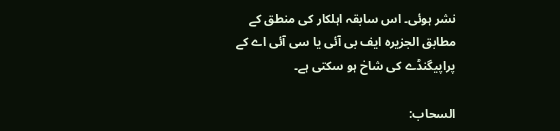نشر ہوئی۔ اس سابقہ اہلکار کی منطق کے مطابق الجزیرہ ایف بی آئی یا سی آئی اے کے پراپیگنڈے کی شاخ ہو سکتی ہے۔

السحاب: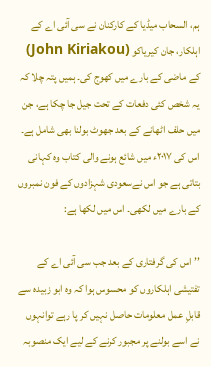ہم، السحاب میڈیا کے کارکنان نے سی آئی اے کے اہلکار، جان کیریاکو (John Kiriakou) کے ماضی کے بارے میں کھوج کی۔ ہمیں پتہ چلا کہ یہ شخص کئی دفعات کے تحت جیل جا چکا ہے، جن میں حلف اٹھانے کے بعد جھوٹ بولنا بھی شامل ہے۔ اس کی ۲۰۱۷ء میں شائع ہونے والی کتاب وہ کہانی بتاتی ہے جو اس نےسعودی شہزادوں کے فون نمبروں کے بارے میں لکھی۔ اس میں لکھا ہے:

’’اس کی گرفتاری کے بعد جب سی آئی اے کے تفتیشی اہلکاروں کو محسوس ہوا کہ وہ ابو زبیدہ سے قابلِ عمل معلومات حاصل نہیں کر پا رہے توانہوں نے اسے بولنے پر مجبور کرنے کے لیے ایک منصوبہ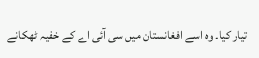تیار کیا۔ وہ اسے افغانستان میں سی آئی اے کے خفیہ ٹھکانے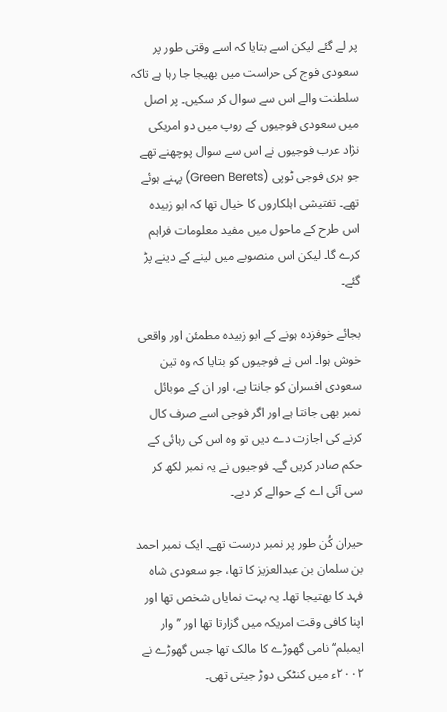پر لے گئے لیکن اسے بتایا کہ اسے وقتی طور پر سعودی فوج کی حراست میں بھیجا جا رہا ہے تاکہ سلطنت والے اس سے سوال کر سکیں۔ پر اصل میں سعودی فوجیوں کے روپ میں دو امریکی نژاد عرب فوجیوں نے اس سے سوال پوچھنے تھے جو ہری فوجی ٹوپی (Green Berets) پہنے ہوئے تھے۔ تفتیشی اہلکاروں کا خیال تھا کہ ابو زبیدہ اس طرح کے ماحول میں مفید معلومات فراہم کرے گا۔ لیکن اس منصوبے میں لینے کے دینے پڑ گئے۔

بجائے خوفزدہ ہونے کے ابو زبیدہ مطمئن اور واقعی خوش ہوا۔ اس نے فوجیوں کو بتایا کہ وہ تین سعودی افسران کو جانتا ہے، اور ان کے موبائل نمبر بھی جانتا ہے اور اگر فوجی اسے صرف کال کرنے کی اجازت دے دیں تو وہ اس کی رہائی کے حکم صادر کریں گے۔ فوجیوں نے یہ نمبر لکھ کر سی آئی اے کے حوالے کر دیے۔

حیران کُن طور پر نمبر درست تھے۔ ایک نمبر احمد بن سلمان بن عبدالعزیز کا تھا، جو سعودی شاہ فہد کا بھتیجا تھا۔ یہ بہت نمایاں شخص تھا اور اپنا کافی وقت امریکہ میں گزارتا تھا اور ’’وار ایمبلم‘‘ نامی گھوڑے کا مالک تھا جس گھوڑے نے ۲۰۰۲ء میں کنٹکی دوڑ جیتی تھی۔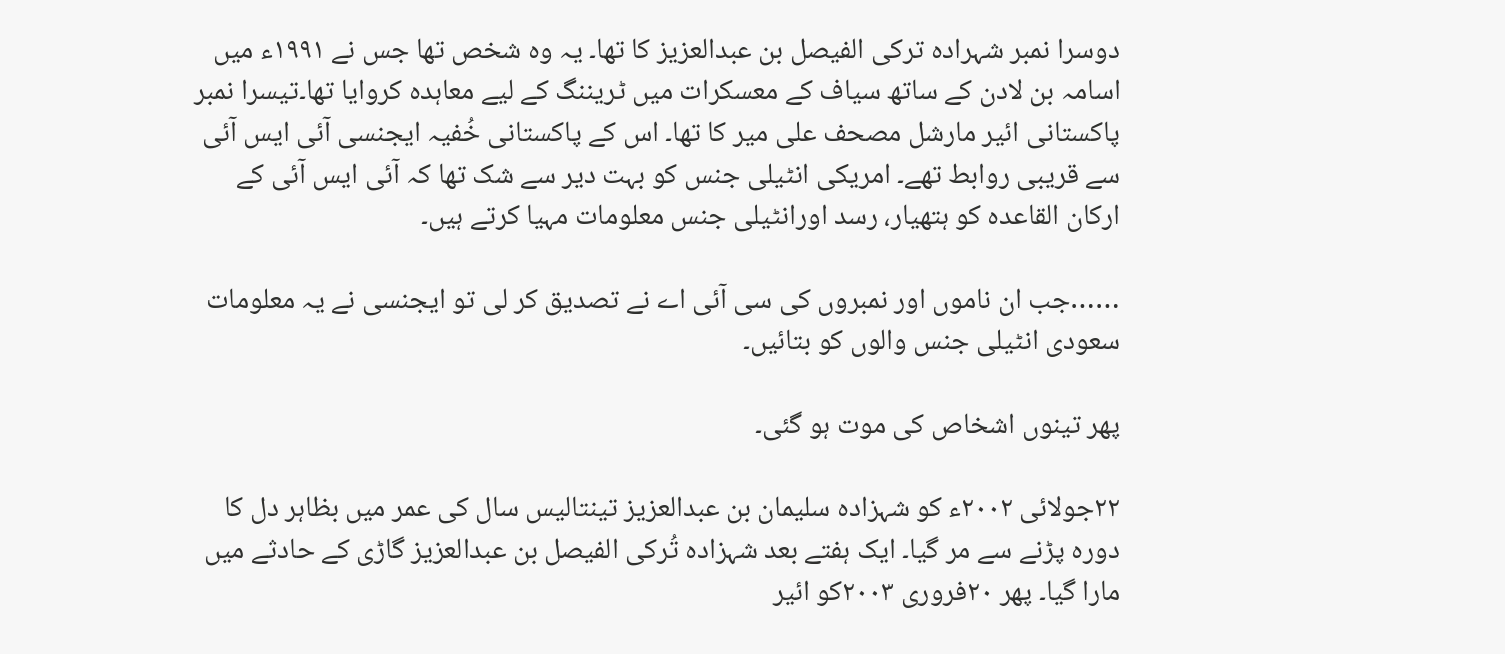دوسرا نمبر شہرادہ ترکی الفیصل بن عبدالعزیز کا تھا۔ یہ وہ شخص تھا جس نے ۱۹۹۱ء میں اسامہ بن لادن کے ساتھ سیاف کے معسکرات میں ٹریننگ کے لیے معاہدہ کروایا تھا۔تیسرا نمبر پاکستانی ائیر مارشل مصحف علی میر کا تھا۔ اس کے پاکستانی خُفیہ ایجنسی آئی ایس آئی سے قریبی روابط تھے۔ امریکی انٹیلی جنس کو بہت دیر سے شک تھا کہ آئی ایس آئی کے ارکان القاعدہ کو ہتھیار، رسد اورانٹیلی جنس معلومات مہیا کرتے ہیں۔

……جب ان ناموں اور نمبروں کی سی آئی اے نے تصدیق کر لی تو ایجنسی نے یہ معلومات سعودی انٹیلی جنس والوں کو بتائیں۔

پھر تینوں اشخاص کی موت ہو گئی۔

۲۲جولائی ۲۰۰۲ء کو شہزادہ سلیمان بن عبدالعزیز تینتالیس سال کی عمر میں بظاہر دل کا دورہ پڑنے سے مر گیا۔ ایک ہفتے بعد شہزادہ تُرکی الفیصل بن عبدالعزیز گاڑی کے حادثے میں مارا گیا۔ پھر ۲۰فروری ۲۰۰۳کو ائیر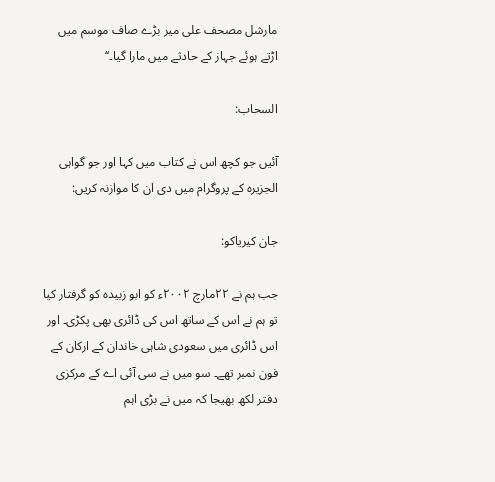مارشل مصحف علی میر بڑے صاف موسم میں اڑتے ہوئے جہاز کے حادثے میں مارا گیا۔‘‘

السحاب:

آئیں جو کچھ اس نے کتاب میں کہا اور جو گواہی الجزیرہ کے پروگرام میں دی ان کا موازنہ کریں:

جان کیریاکو:

جب ہم نے ۲۲مارچ ۲۰۰۲ء کو ابو زبیدہ کو گرفتار کیا تو ہم نے اس کے ساتھ اس کی ڈائری بھی پکڑی۔ اور اس ڈائری میں سعودی شاہی خاندان کے ارکان کے فون نمبر تھے۔ سو میں نے سی آئی اے کے مرکزی دفتر لکھ بھیجا کہ میں نے بڑی اہم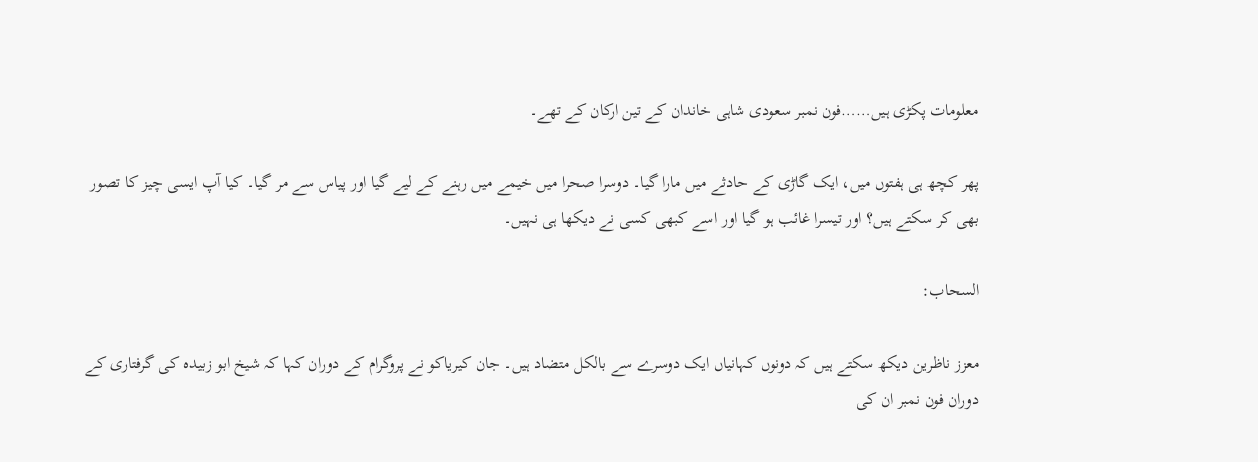معلومات پکڑی ہیں……فون نمبر سعودی شاہی خاندان کے تین ارکان کے تھے۔

پھر کچھ ہی ہفتوں میں، ایک گاڑی کے حادثے میں مارا گیا۔ دوسرا صحرا میں خیمے میں رہنے کے لیے گیا اور پیاس سے مر گیا۔ کیا آپ ایسی چیز کا تصور بھی کر سکتے ہیں؟ اور تیسرا غائب ہو گیا اور اسے کبھی کسی نے دیکھا ہی نہیں۔

السحاب:

معزز ناظرین دیکھ سکتے ہیں کہ دونوں کہانیاں ایک دوسرے سے بالکل متضاد ہیں۔ جان کیریاکو نے پروگرام کے دوران کہا کہ شیخ ابو زبیدہ کی گرفتاری کے دوران فون نمبر ان کی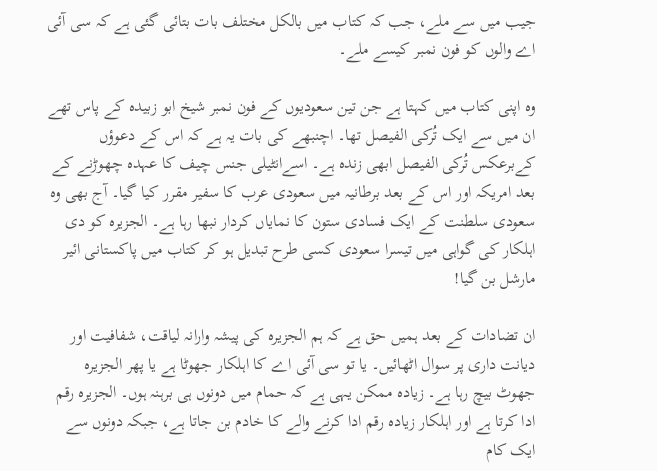جیب میں سے ملے، جب کہ کتاب میں بالکل مختلف بات بتائی گئی ہے کہ سی آئی اے والوں کو فون نمبر کیسے ملے۔

وہ اپنی کتاب میں کہتا ہے جن تین سعودیوں کے فون نمبر شیخ ابو زبیدہ کے پاس تھے ان میں سے ایک تُرکی الفیصل تھا۔ اچنبھے کی بات یہ ہے کہ اس کے دعوؤں کےبرعکس تُرکی الفیصل ابھی زندہ ہے۔ اسےانٹیلی جنس چیف کا عہدہ چھوڑنے کے بعد امریکہ اور اس کے بعد برطانیہ میں سعودی عرب کا سفیر مقرر کیا گیا۔ آج بھی وہ سعودی سلطنت کے ایک فسادی ستون کا نمایاں کردار نبھا رہا ہے۔ الجزیرہ کو دی اہلکار کی گواہی میں تیسرا سعودی کسی طرح تبدیل ہو کر کتاب میں پاکستانی ائیر مارشل بن گیا!

ان تضادات کے بعد ہمیں حق ہے کہ ہم الجزیرہ کی پیشہ وارانہ لیاقت، شفافیت اور دیانت داری پر سوال اٹھائیں۔ یا تو سی آئی اے کا اہلکار جھوٹا ہے یا پھر الجزیرہ جھوٹ بیچ رہا ہے۔ زیادہ ممکن یہی ہے کہ حمام میں دونوں ہی برہنہ ہوں۔ الجزیرہ رقم ادا کرتا ہے اور اہلکار زیادہ رقم ادا کرنے والے کا خادم بن جاتا ہے، جبکہ دونوں سے ایک کام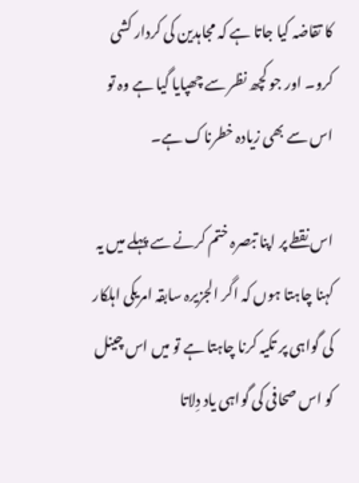کا تقاضہ کیا جاتا ہے کہ مجاہدین کی کردار کشی کرو۔ اور جو کچھ نظر سے چھپایا گیا ہے وہ تو اس سے بھی زیادہ خطرناک ہے۔

اس نقطے پر اپنا تبصرہ ختم کرنے سے پہلے میں یہ کہنا چاہتا ہوں کہ اگر الجزیرہ سابقہ امریکی اہلکار کی گواہی پر تکیہ کرنا چاہتا ہے تو میں اس چینل کو اس صحافی کی گواہی یاد دِلاتا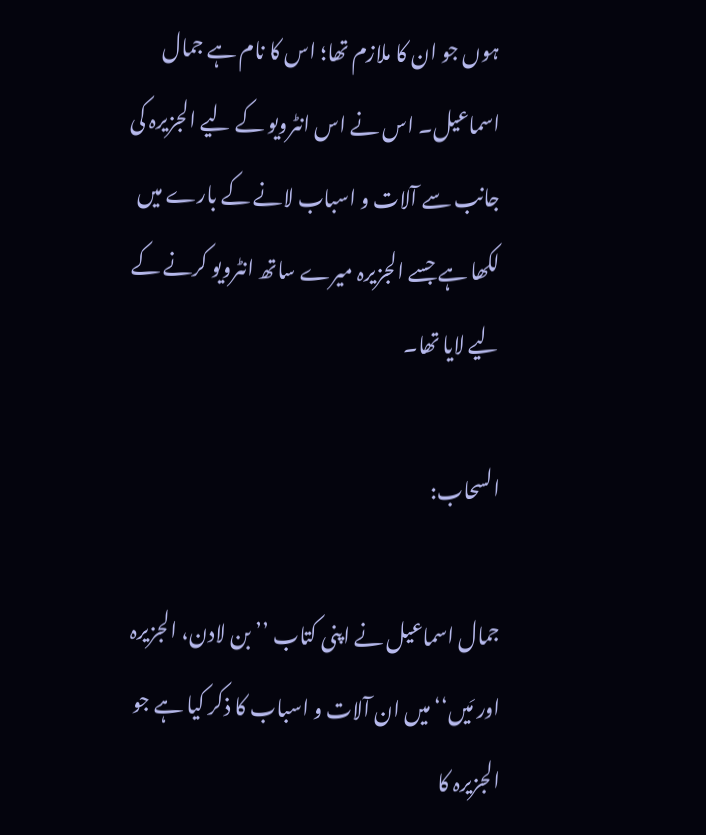ہوں جو ان کا ملازم تھا؛ اس کا نام ہے جمال اسماعیل۔ اس نے اس انٹرویو کے لیے الجزیرہ کی جانب سے آلات و اسباب لانے کے بارے میں لکھا ہے جسے الجزیرہ میرے ساتھ انٹرویو کرنے کے لیے لایا تھا۔

السحاب:

جمال اسماعیل نے اپنی کتاب ’’بن لادن، الجزیرہ اور مَیں‘‘ میں ان آلات و اسباب کا ذکر کیا ہے جو الجزیرہ کا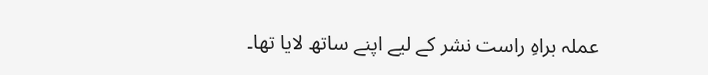عملہ براہِ راست نشر کے لیے اپنے ساتھ لایا تھا۔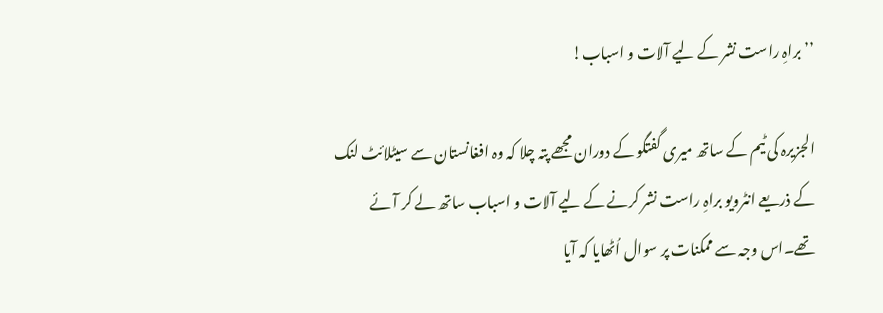’’براہِ راست نشر کے لیے آلات و اسباب!

الجزیرہ کی ٹیم کے ساتھ میری گفتگو کے دوران مجھے پتہ چلا کہ وہ افغانستان سے سیٹلائٹ لنک کے ذریعے انٹرویو براہِ راست نشر کرنے کے لیے آلات و اسباب ساتھ لے کر آئے تھے۔اس وجہ سے ممکنات پر سوال اُٹھایا کہ آیا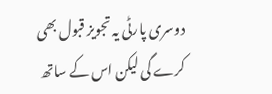دوسری پارٹی یہ تجویز قبول بھی کرے گی لیکن اس کے ساتھ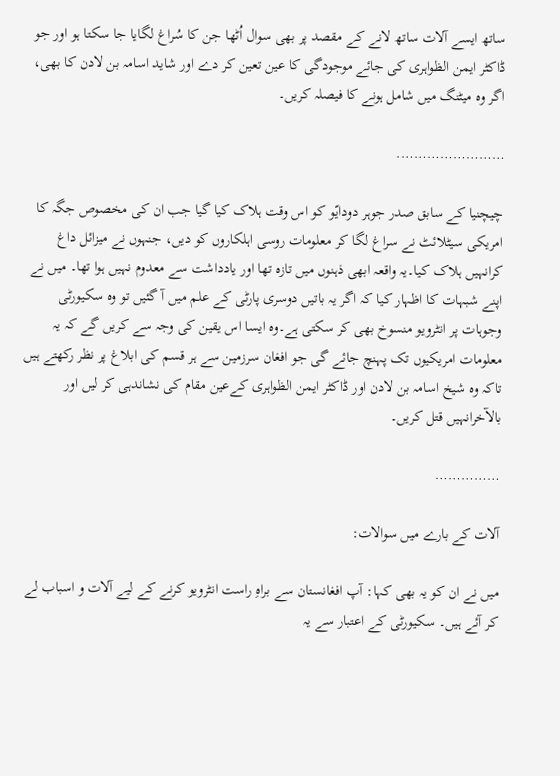ساتھ ایسے آلات ساتھ لانے کے مقصد پر بھی سوال اُٹھا جن کا سُراغ لگایا جا سکتا ہو اور جو ڈاکٹر ایمن الظواہری کی جائے موجودگی کا عین تعین کر دے اور شاید اسامہ بن لادن کا بھی، اگر وہ میٹنگ میں شامل ہونے کا فیصلہ کریں۔

…………………….

چیچنیا کے سابق صدر جوہر دودایّو کو اس وقت ہلاک کیا گیا جب ان کی مخصوص جگہ کا امریکی سیٹلائٹ نے سراغ لگا کر معلومات روسی اہلکاروں کو دیں، جنہوں نے میزائل داغ کرانہیں ہلاک کیا۔یہ واقعہ ابھی ذہنوں میں تازہ تھا اور یادداشت سے معدوم نہیں ہوا تھا۔ میں نے اپنے شبہات کا اظہار کیا کہ اگر یہ باتیں دوسری پارٹی کے علم میں آ گئیں تو وہ سکیورٹی وجوہات پر انٹرویو منسوخ بھی کر سکتی ہے۔وہ ایسا اس یقین کی وجہ سے کریں گے کہ یہ معلومات امریکیوں تک پہنچ جائے گی جو افغان سرزمین سے ہر قسم کی ابلاغ پر نظر رکھتے ہیں تاکہ وہ شیخ اسامہ بن لادن اور ڈاکٹر ایمن الظواہری کےعین مقام کی نشاندہی کر لیں اور بالآخرانہیں قتل کریں۔

……………

آلات کے بارے میں سوالات:

میں نے ان کو یہ بھی کہا: آپ افغانستان سے براہِ راست انٹرویو کرنے کے لیے آلات و اسباب لے کر آئے ہیں۔ سکیورٹی کے اعتبار سے یہ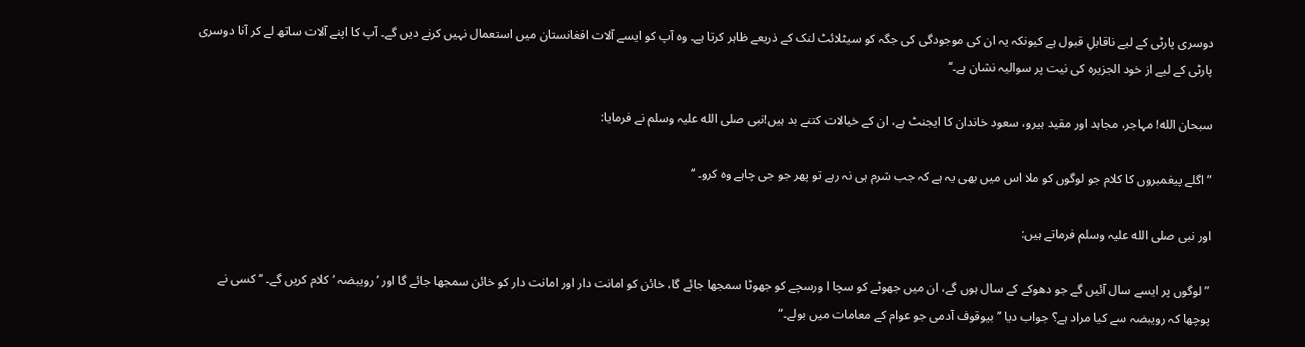دوسری پارٹی کے لیے ناقابلِ قبول ہے کیونکہ یہ ان کی موجودگی کی جگہ کو سیٹلائٹ لنک کے ذریعے ظاہر کرتا ہے۔ وہ آپ کو ایسے آلات افغانستان میں استعمال نہیں کرنے دیں گے۔ آپ کا اپنے آلات ساتھ لے کر آنا دوسری پارٹی کے لیے از خود الجزیرہ کی نیت پر سوالیہ نشان ہے۔‘‘

سبحان الله! مہاجر، مجاہد اور مقید ہیرو، سعود خاندان کا ایجنٹ ہے، ان کے خیالات کتنے بد ہیں!نبی صلی الله علیہ وسلم نے فرمایا:

” اگلے پیغمبروں کا کلام جو لوگوں کو ملا اس میں بھی یہ ہے کہ جب شرم ہی نہ رہے تو پھر جو جی چاہے وہ کرو۔ ‘‘

اور نبی صلی الله علیہ وسلم فرماتے ہیں:

” لوگوں پر ایسے سال آئیں گے جو دھوکے کے سال ہوں گے، ان میں جھوٹے کو سچا ا ورسچے کو جھوٹا سمجھا جائے گا، خائن کو امانت دار اور امانت دار کو خائن سمجھا جائے گا اور ’رویبضہ ‘کلام کریں گے۔ ‘‘ کسی نے پوچھا کہ رویبضہ سے کیا مراد ہے؟ جواب دیا ’’بیوقوف آدمی جو عوام کے معامات میں بولے۔“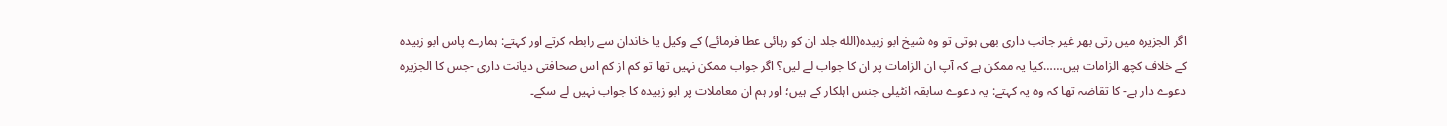اگر الجزیرہ میں رتی بھر غیر جانب داری بھی ہوتی تو وہ شیخ ابو زبیدہ(الله جلد ان کو رہائی عطا فرمائے) کے وکیل یا خاندان سے رابطہ کرتے اور کہتے: ہمارے پاس ابو زبیدہ کے خلاف کچھ الزامات ہیں……کیا یہ ممکن ہے کہ آپ ان الزامات پر ان کا جواب لے لیں؟ اگر جواب ممکن نہیں تھا تو کم از کم اس صحافتی دیانت داری -جس کا الجزیرہ دعوے دار ہے- کا تقاضہ تھا کہ وہ یہ کہتے: یہ دعوے سابقہ انٹیلی جنس اہلکار کے ہیں؛ اور ہم ان معاملات پر ابو زبیدہ کا جواب نہیں لے سکے۔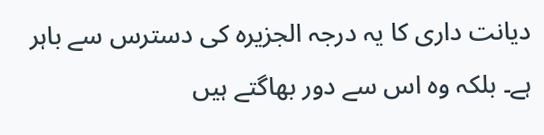دیانت داری کا یہ درجہ الجزیرہ کی دسترس سے باہر ہے۔ بلکہ وہ اس سے دور بھاگتے ہیں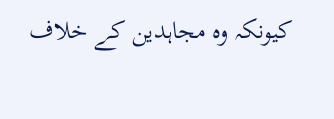کیونکہ وہ مجاہدین کے خلاف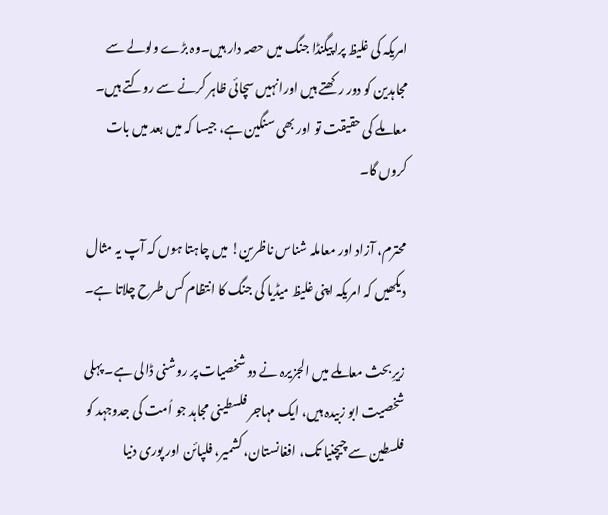امریکہ کی غلیظ پراپیگنڈا جنگ میں حصہ دار ہیں۔وہ بڑے ولولے سے مجاہدین کو دور رکھتے ہیں اورانہیں سچائی ظاہر کرنے سے روکتے ہیں۔ معاملے کی حقیقت تو اور بھی سنگین ہے، جیسا کہ میں بعد میں بات کروں گا۔

محترم، آزاد اور معاملہ شناس ناظرین! میں چاہتا ہوں کہ آپ یہ مثال دیکھیں کہ امریکہ اپنی غلیظ میڈیا کی جنگ کا انتظام کس طرح چلاتا ہے۔

زیرِ بحث معاملے میں الجزیرہ نے دو شخصیات پر روشنی ڈالی ہے۔ پہلی شخصیت ابو زبیدہ ہیں، ایک مہاجر فلسطینی مجاہد جو اُمت کی جدوجہد کو فلسطین سے چیچنیا تک، افغانستان، کشمیر، فلپائن اور پوری دنیا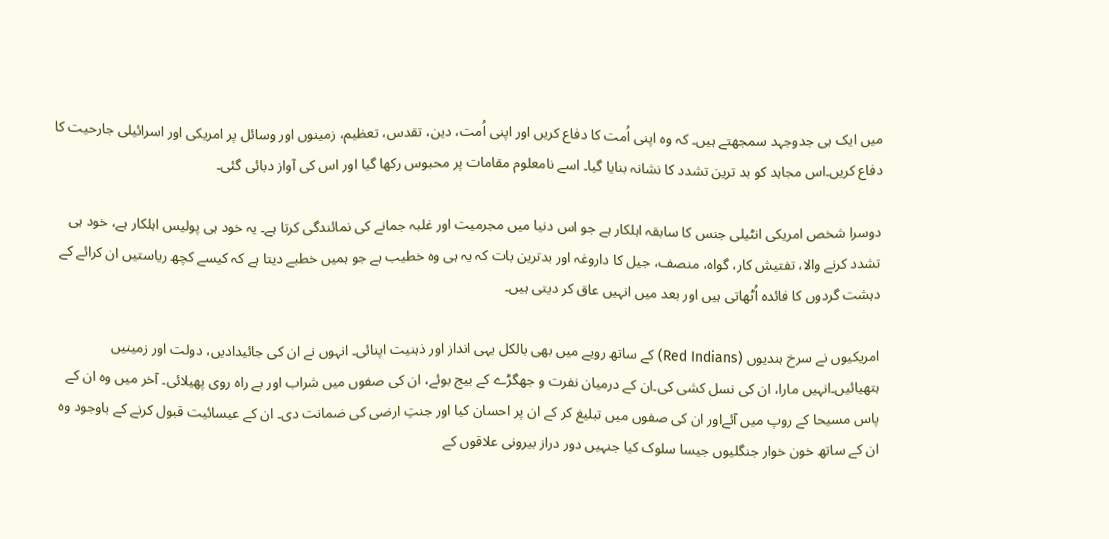میں ایک ہی جدوجہد سمجھتے ہیں۔ کہ وہ اپنی اُمت کا دفاع کریں اور اپنی اُمت، دین، تقدس، تعظیم، زمینوں اور وسائل پر امریکی اور اسرائیلی جارحیت کا دفاع کریں۔اس مجاہد کو بد ترین تشدد کا نشانہ بنایا گیا۔ اسے نامعلوم مقامات پر محبوس رکھا گیا اور اس کی آواز دبائی گئی۔

دوسرا شخص امریکی انٹیلی جنس کا سابقہ اہلکار ہے جو اس دنیا میں مجرمیت اور غلبہ جمانے کی نمائندگی کرتا ہے۔ یہ خود ہی پولیس اہلکار ہے، خود ہی تشدد کرنے والا، تفتیش کار، گواہ، منصف، جیل کا داروغہ اور بدترین بات کہ یہ ہی وہ خطیب ہے جو ہمیں خطبے دیتا ہے کہ کیسے کچھ ریاستیں ان کرائے کے دہشت گردوں کا فائدہ اُٹھاتی ہیں اور بعد میں انہیں عاق کر دیتی ہیں۔

امریکیوں نے سرخ ہندیوں (Red Indians) کے ساتھ رویے میں بھی بالکل یہی انداز اور ذہنیت اپنائی۔ انہوں نے ان کی جائیدادیں، دولت اور زمینیں ہتھیائیں۔انہیں مارا، ان کی نسل کشی کی۔ان کے درمیان نفرت و جھگڑے کے بیج بوئے، ان کی صفوں میں شراب اور بے راہ روی پھیلائی۔ آخر میں وہ ان کے پاس مسیحا کے روپ میں آئےاور ان کی صفوں میں تبلیغ کر کے ان پر احسان کیا اور جنتِ ارضی کی ضمانت دی۔ ان کے عیسائیت قبول کرنے کے باوجود وہ ان کے ساتھ خون خوار جنگلیوں جیسا سلوک کیا جنہیں دور دراز بیرونی علاقوں کے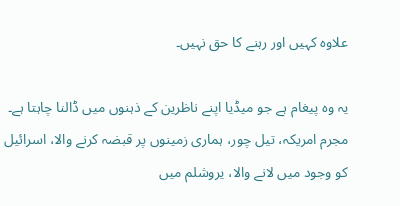علاوہ کہیں اور رہنے کا حق نہیں۔

یہ وہ پیغام ہے جو میڈیا اپنے ناظرین کے ذہنوں میں ڈالنا چاہتا ہے۔ مجرم امریکہ، تیل چور، ہماری زمینوں پر قبضہ کرنے والا، اسرائیل کو وجود میں لانے والا، یروشلم میں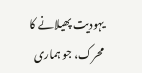یہودیت پھیلانے کا محرک، جو ہماری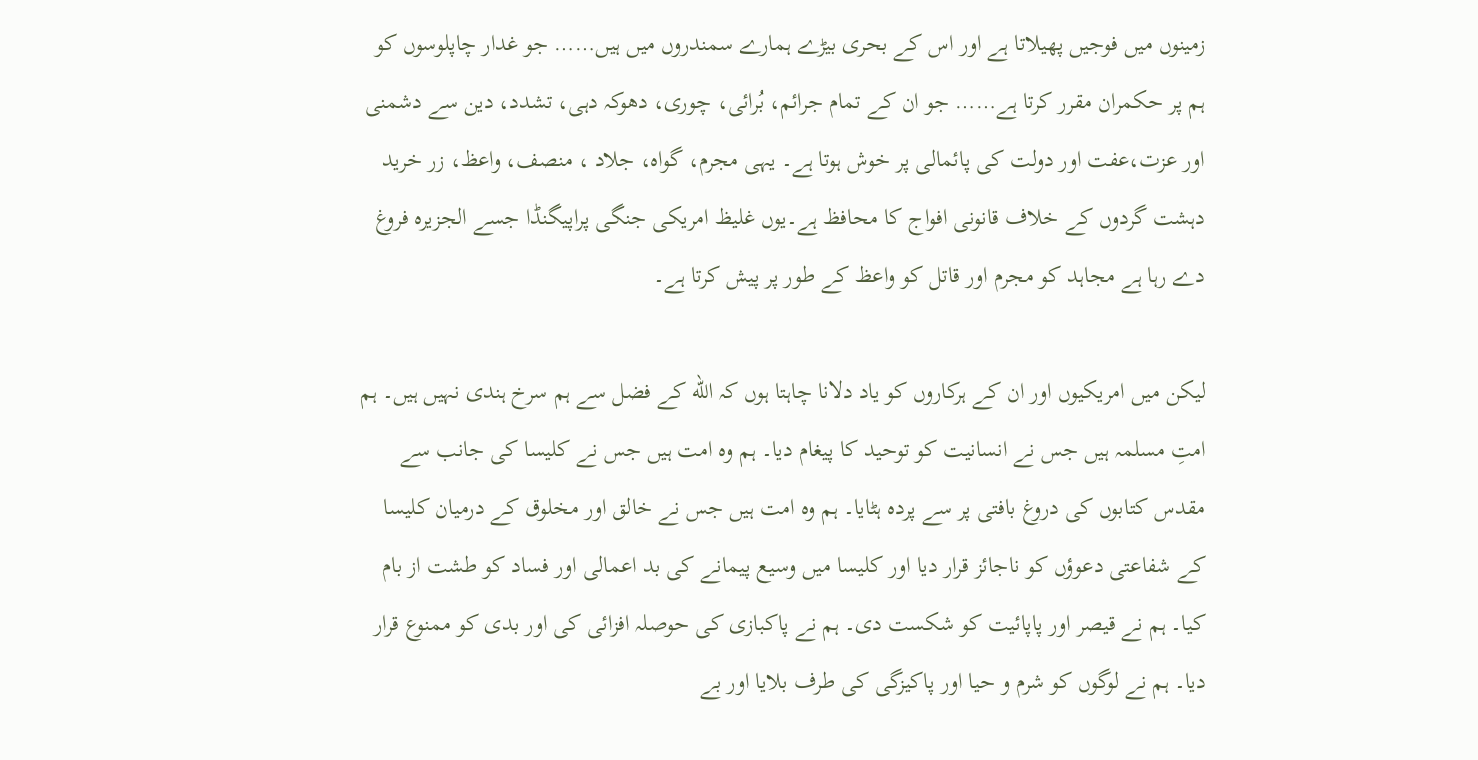زمینوں میں فوجیں پھیلاتا ہے اور اس کے بحری بیڑے ہمارے سمندروں میں ہیں…… جو غدار چاپلوسوں کو ہم پر حکمران مقرر کرتا ہے…… جو ان کے تمام جرائم، بُرائی، چوری، دھوکہ دہی، تشدد، دین سے دشمنی اور عزت،عفت اور دولت کی پائمالی پر خوش ہوتا ہے۔ یہی مجرم، گواہ، جلاد ، منصف، واعظ، زر خرید دہشت گردوں کے خلاف قانونی افواج کا محافظ ہے۔یوں غلیظ امریکی جنگی پراپیگنڈا جسے الجزیرہ فروغ دے رہا ہے مجاہد کو مجرم اور قاتل کو واعظ کے طور پر پیش کرتا ہے۔

لیکن میں امریکیوں اور ان کے ہرکاروں کو یاد دلانا چاہتا ہوں کہ الله کے فضل سے ہم سرخ ہندی نہیں ہیں۔ ہم امتِ مسلمہ ہیں جس نے انسانیت کو توحید کا پیغام دیا۔ ہم وہ امت ہیں جس نے کلیسا کی جانب سے مقدس کتابوں کی دروغ بافتی پر سے پردہ ہٹایا۔ ہم وہ امت ہیں جس نے خالق اور مخلوق کے درمیان کلیسا کے شفاعتی دعوؤں کو ناجائز قرار دیا اور کلیسا میں وسیع پیمانے کی بد اعمالی اور فساد کو طشت از بام کیا۔ ہم نے قیصر اور پاپائیت کو شکست دی۔ ہم نے پاکبازی کی حوصلہ افزائی کی اور بدی کو ممنوع قرار دیا۔ ہم نے لوگوں کو شرم و حیا اور پاکیزگی کی طرف بلایا اور بے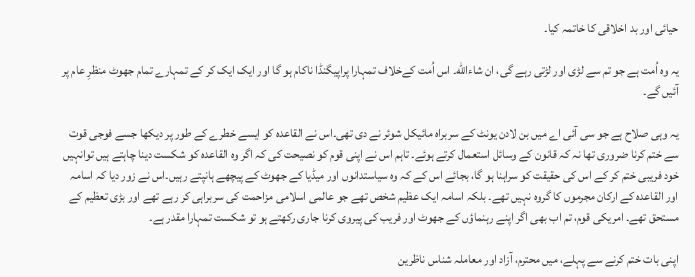حیائی اور بد اخلاقی کا خاتمہ کیا۔

یہ وہ اُمت ہے جو تم سے لڑی اور لڑتی رہے گی، ان شاءالله۔ اس اُمت کےخلاف تمہارا پراپیگنڈا ناکام ہو گا اور ایک ایک کر کے تمہارے تمام جھوٹ منظرِ عام پر آئیں گے۔

یہ وہی صلاح ہے جو سی آئی اے میں بن لادن یونٹ کے سربراہ مائیکل شوئر نے دی تھی۔اس نے القاعدہ کو ایسے خطرے کے طور پر دیکھا جسے فوجی قوت سے ختم کرنا ضروری تھا نہ کہ قانون کے وسائل استعمال کرتے ہوئے۔ تاہم اس نے اپنی قوم کو نصیحت کی کہ اگر وہ القاعدہ کو شکست دینا چاہتے ہیں توانہیں خود فریبی ختم کر کے اس کی حقیقت کو سراہنا ہو گا، بجائے اس کے کہ وہ سیاستدانوں اور میڈیا کے جھوٹ کے پیچھے ہانپتے رہیں۔اس نے زور دیا کہ اسامہ اور القاعدہ کے ارکان مجرموں کا گروہ نہیں تھے۔ بلکہ اسامہ ایک عظیم شخص تھے جو عالمی اسلامی مزاحمت کی سربراہی کر رہے تھے اور بڑی تعظیم کے مستحق تھے۔ امریکی قوم، تم اب بھی اگر اپنے رہنماؤں کے جھوٹ اور فریب کی پیروی کرنا جاری رکھتے ہو تو شکست تمہارا مقدر ہے۔

اپنی بات ختم کرنے سے پہلے، میں محترم، آزاد اور معاملہ شناس ناظرین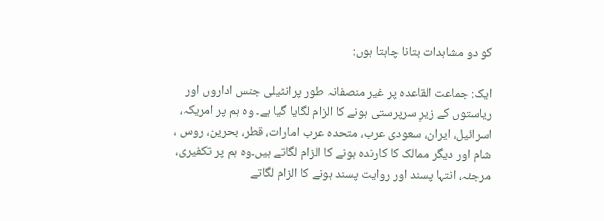کو دو مشاہدات بتانا چاہتا ہوں:

ایک: جماعت القاعدہ پر غیر منصفانہ طور پرانٹیلی جنس اداروں اور ریاستوں کے زیرِ سرپرستی ہونے کا الزام لگایا گیا ہے۔ وہ ہم پر امریکہ، اسرائیل، ایران، سعودی عرب، متحدہ عرب امارات، قطر، بحرین، روس ، شام اور دیگر ممالک کا کارندہ ہونے کا الزام لگاتے ہیں۔وہ ہم پر تکفیری، مرجئہ، انتہا پسند اور روایت پسند ہونے کا الزام لگاتے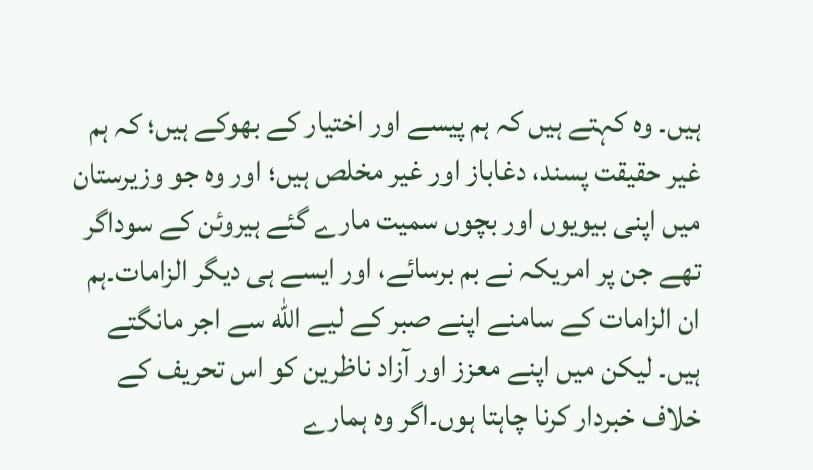ہیں۔ وہ کہتے ہیں کہ ہم پیسے اور اختیار کے بھوکے ہیں؛ کہ ہم غیر حقیقت پسند، دغاباز اور غیر مخلص ہیں؛ اور وہ جو وزیرستان میں اپنی بیویوں اور بچوں سمیت مارے گئے ہیروئن کے سوداگر تھے جن پر امریکہ نے بم برسائے، اور ایسے ہی دیگر الزامات۔ہم ان الزامات کے سامنے اپنے صبر کے لیے الله سے اجر مانگتے ہیں۔ لیکن میں اپنے معزز اور آزاد ناظرین کو اس تحریف کے خلاف خبردار کرنا چاہتا ہوں۔اگر وہ ہمارے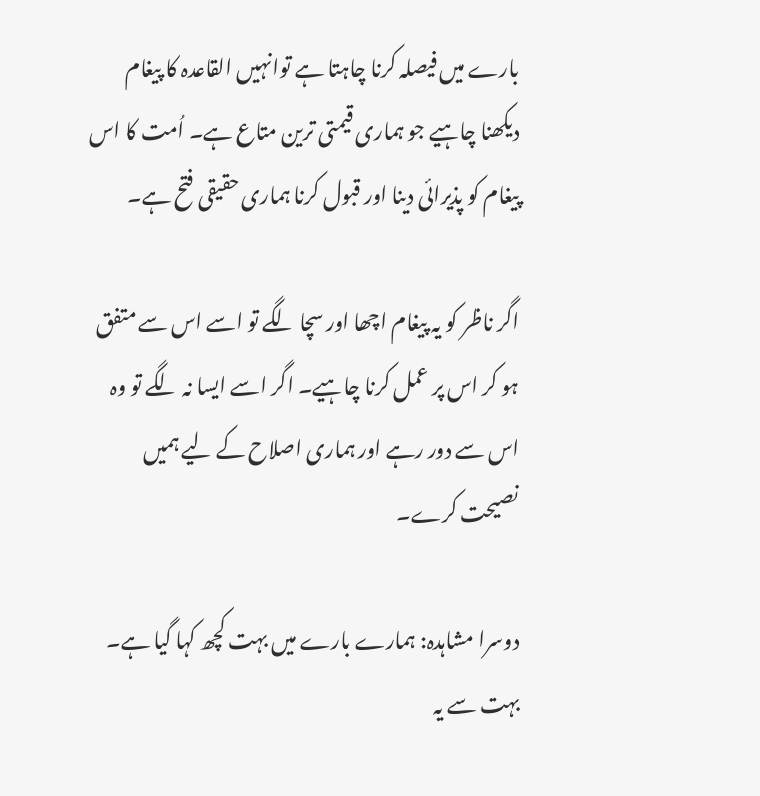بارے میں فیصلہ کرنا چاہتا ہے توانہیں القاعدہ کا پیغام دیکھنا چاہیے جو ہماری قیمتی ترین متاع ہے۔ اُمت کا اس پیغام کو پذیرائی دینا اور قبول کرنا ہماری حقیقی فتح ہے۔

اگر ناظر کو یہ پیغام اچھا اور سچا لگے تو اسے اس سے متفق ہو کر اس پر عمل کرنا چاہیے۔ اگر اسے ایسا نہ لگے تو وہ اس سے دور رہے اور ہماری اصلاح کے لیے ہمیں نصیحت کرے۔

دوسرا مشاہدہ: ہمارے بارے میں بہت کچھ کہا گیا ہے۔ بہت سے یہ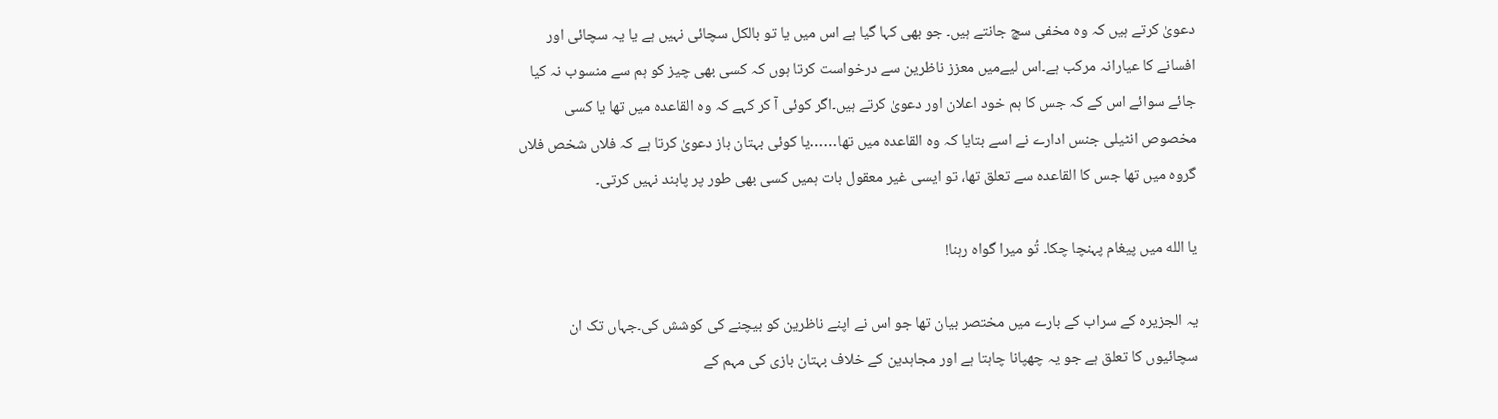دعویٰ کرتے ہیں کہ وہ مخفی سچ جانتے ہیں۔ جو بھی کہا گیا ہے اس میں یا تو بالکل سچائی نہیں ہے یا یہ سچائی اور افسانے کا عیارانہ مرکب ہے۔اس لیےمیں معزز ناظرین سے درخواست کرتا ہوں کہ کسی بھی چیز کو ہم سے منسوب نہ کیا جائے سوائے اس کے کہ جس کا ہم خود اعلان اور دعویٰ کرتے ہیں۔اگر کوئی آ کر کہے کہ وہ القاعدہ میں تھا یا کسی مخصوص انٹیلی جنس ادارے نے اسے بتایا کہ وہ القاعدہ میں تھا……یا کوئی بہتان باز دعویٰ کرتا ہے کہ فلاں شخص فلاں گروہ میں تھا جس کا القاعدہ سے تعلق تھا، تو ایسی غیر معقول بات ہمیں کسی بھی طور پر پابند نہیں کرتی۔

یا الله میں پیغام پہنچا چکا۔ تُو میرا گواہ رہنا!

یہ الجزیرہ کے سراب کے بارے میں مختصر بیان تھا جو اس نے اپنے ناظرین کو بیچنے کی کوشش کی۔جہاں تک ان سچائیوں کا تعلق ہے جو یہ چھپانا چاہتا ہے اور مجاہدین کے خلاف بہتان بازی کی مہم کے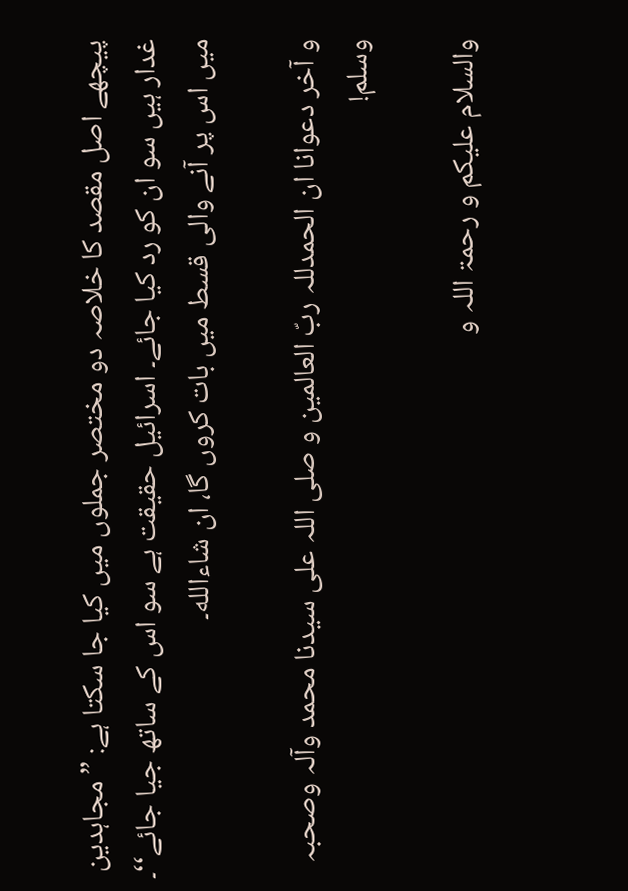پیچھے اصل مقصد کا خلاصہ دو مختصر جملوں میں کیا جا سکتا ہے: ”مجاہدین غدار ہیں سو ان کو رد کیا جائے۔ اسرائیل حقیقت ہے سو اس کے ساتھ جیا جائے‘‘۔ میں اس پر آنے والی قسط میں بات کروں گا، ان شاءالله۔

و آخر دعوانا ان الحمدللہ ربّ العالمین و صلی اللہ علی سیدنا محمد وآلہ وصحبہ وسلم!

والسلام علیکم و رحمۃ اللہ و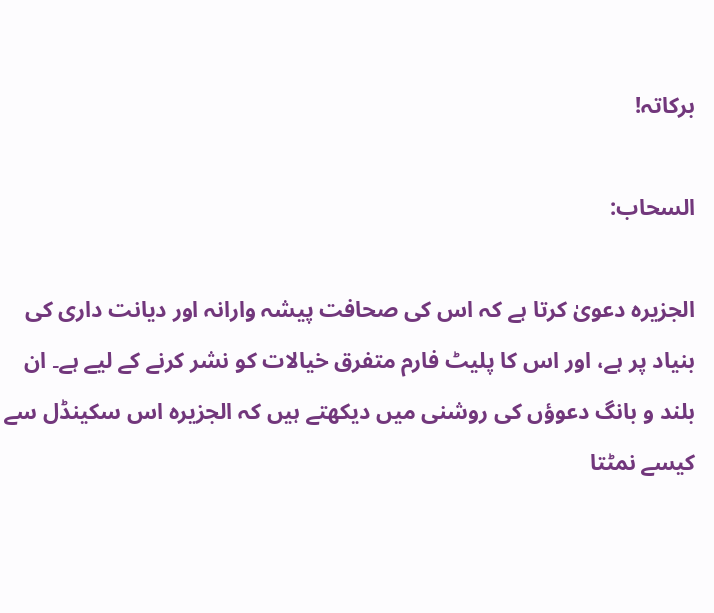برکاتہ!

السحاب:

الجزیرہ دعویٰ کرتا ہے کہ اس کی صحافت پیشہ وارانہ اور دیانت داری کی بنیاد پر ہے، اور اس کا پلیٹ فارم متفرق خیالات کو نشر کرنے کے لیے ہے۔ ان بلند و بانگ دعوؤں کی روشنی میں دیکھتے ہیں کہ الجزیرہ اس سکینڈل سے کیسے نمٹتا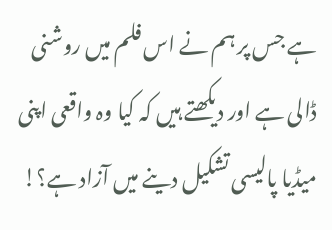ہے جس پر ہم نے اس فلم میں روشنی ڈالی ہے اور دیکھتے ہیں کہ کیا وہ واقعی اپنی میڈیا پالیسی تشکیل دینے میں آزاد ہے؟!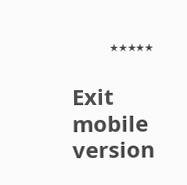٭٭٭٭٭

Exit mobile version